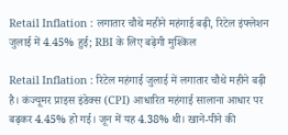Retail Inflation : लगातार चौथे महीने महंगाई बढ़ी, रिटेल इंफ्लेशन जुलाई में 4.45% हुई; RBI के लिए बढ़ेगी मुश्किल

Retail Inflation : रिटेल महंगाई जुलाई में लगातार चौथे महीने बढ़ी है। कंज्यूमर प्राइस इंडेक्स (CPI) आधारित महंगाई सालाना आधार पर बढ़कर 4.45% हो गई। जून में यह 4.38% थी। खाने-पीने की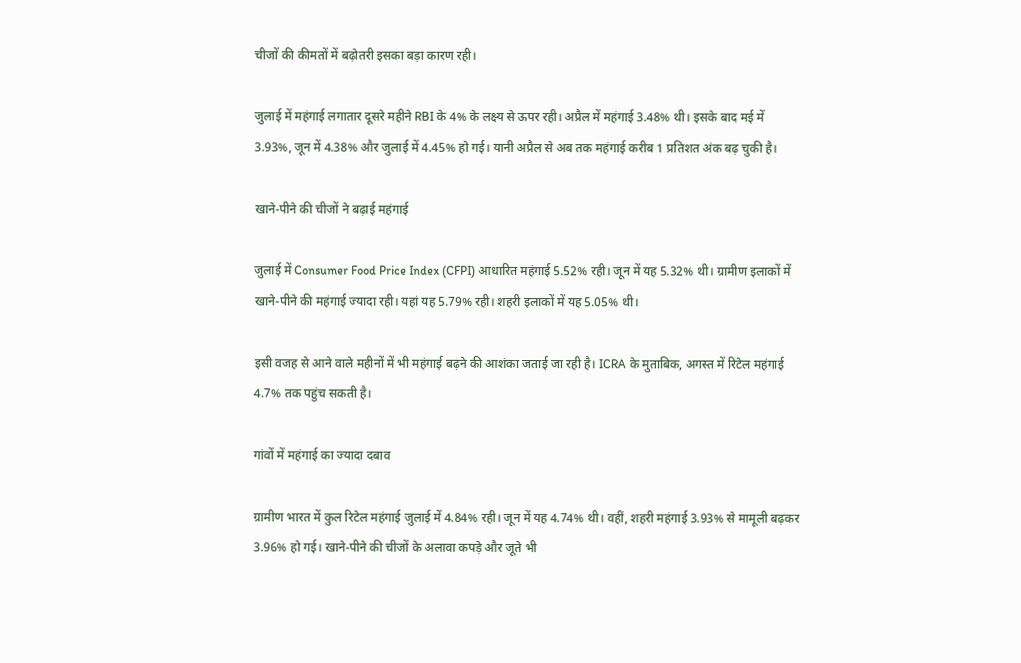चीजों की कीमतों में बढ़ोतरी इसका बड़ा कारण रही।

जुलाई में महंगाई लगातार दूसरे महीने RBI के 4% के लक्ष्य से ऊपर रही। अप्रैल में महंगाई 3.48% थी। इसके बाद मई में 3.93%, जून में 4.38% और जुलाई में 4.45% हो गई। यानी अप्रैल से अब तक महंगाई करीब 1 प्रतिशत अंक बढ़ चुकी है।

खाने-पीने की चीजों ने बढ़ाई महंगाई

जुलाई में Consumer Food Price Index (CFPI) आधारित महंगाई 5.52% रही। जून में यह 5.32% थी। ग्रामीण इलाकों में खाने-पीने की महंगाई ज्यादा रही। यहां यह 5.79% रही। शहरी इलाकों में यह 5.05% थी।

इसी वजह से आने वाले महीनों में भी महंगाई बढ़ने की आशंका जताई जा रही है। ICRA के मुताबिक, अगस्त में रिटेल महंगाई 4.7% तक पहुंच सकती है।

गांवों में महंगाई का ज्यादा दबाव

ग्रामीण भारत में कुल रिटेल महंगाई जुलाई में 4.84% रही। जून में यह 4.74% थी। वहीं, शहरी महंगाई 3.93% से मामूली बढ़कर 3.96% हो गई। खाने-पीने की चीजों के अलावा कपड़े और जूते भी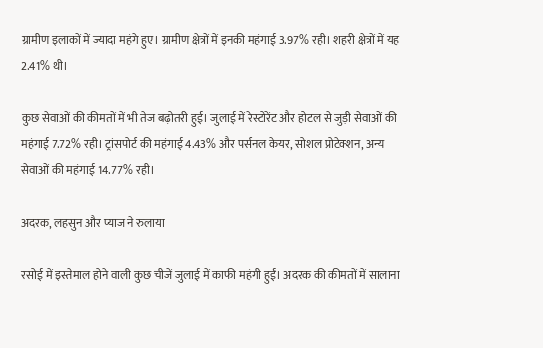ग्रामीण इलाकों में ज्यादा महंगे हुए। ग्रामीण क्षेत्रों में इनकी महंगाई 3.97% रही। शहरी क्षेत्रों में यह 2.41% थी।

कुछ सेवाओं की कीमतों में भी तेज बढ़ोतरी हुई। जुलाई में रेस्टोरेंट और होटल से जुड़ी सेवाओं की महंगाई 7.72% रही। ट्रांसपोर्ट की महंगाई 4.43% और पर्सनल केयर, सोशल प्रोटेक्शन, अन्य सेवाओं की महंगाई 14.77% रही।

अदरक, लहसुन और प्याज ने रुलाया

रसोई में इस्तेमाल होने वाली कुछ चीजें जुलाई में काफी महंगी हुईं। अदरक की कीमतों में सालाना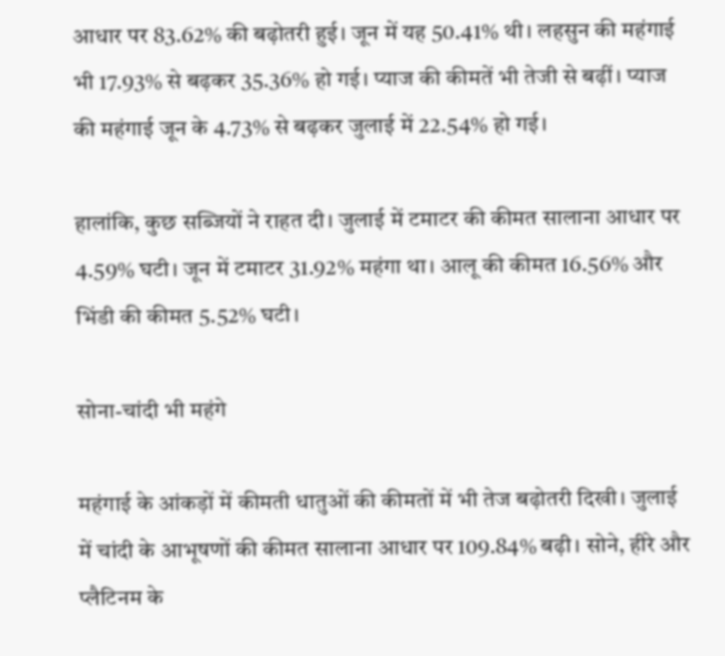आधार पर 83.62% की बढ़ोतरी हुई। जून में यह 50.41% थी। लहसुन की महंगाई भी 17.93% से बढ़कर 35.36% हो गई। प्याज की कीमतें भी तेजी से बढ़ीं। प्याज की महंगाई जून के 4.73% से बढ़कर जुलाई में 22.54% हो गई।

हालांकि, कुछ सब्जियों ने राहत दी। जुलाई में टमाटर की कीमत सालाना आधार पर 4.59% घटी। जून में टमाटर 31.92% महंगा था। आलू की कीमत 16.56% और भिंडी की कीमत 5.52% घटी।

सोना-चांदी भी महंगे

महंगाई के आंकड़ों में कीमती धातुओं की कीमतों में भी तेज बढ़ोतरी दिखी। जुलाई में चांदी के आभूषणों की कीमत सालाना आधार पर 109.84% बढ़ी। सोने, हीरे और प्लैटिनम के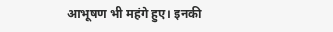आभूषण भी महंगे हुए। इनकी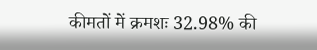कीमतों में क्रमशः 32.98% की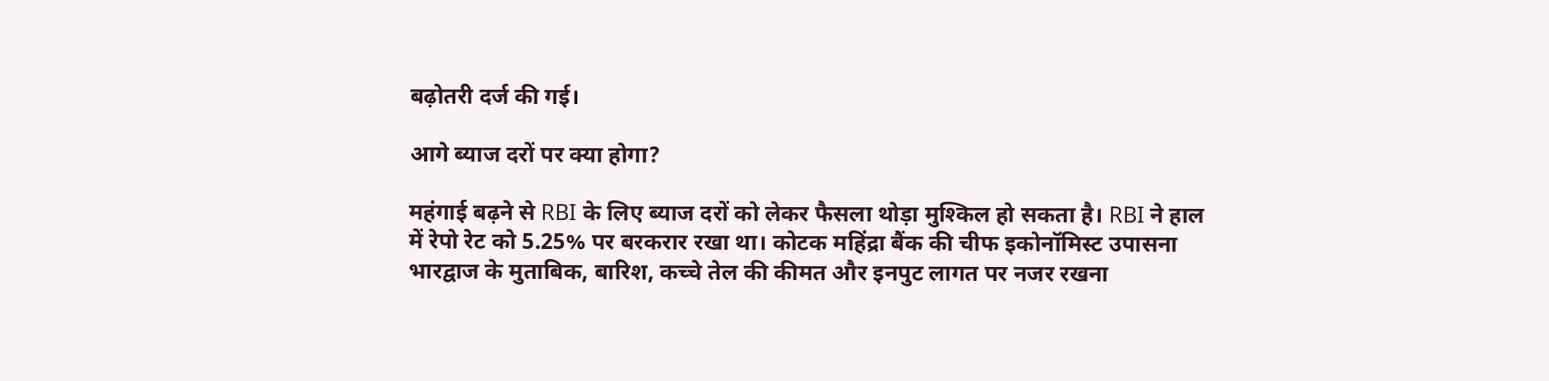बढ़ोतरी दर्ज की गई।

आगे ब्याज दरों पर क्या होगा?

महंगाई बढ़ने से RBI के लिए ब्याज दरों को लेकर फैसला थोड़ा मुश्किल हो सकता है। RBI ने हाल में रेपो रेट को 5.25% पर बरकरार रखा था। कोटक महिंद्रा बैंक की चीफ इकोनॉमिस्ट उपासना भारद्वाज के मुताबिक, बारिश, कच्चे तेल की कीमत और इनपुट लागत पर नजर रखना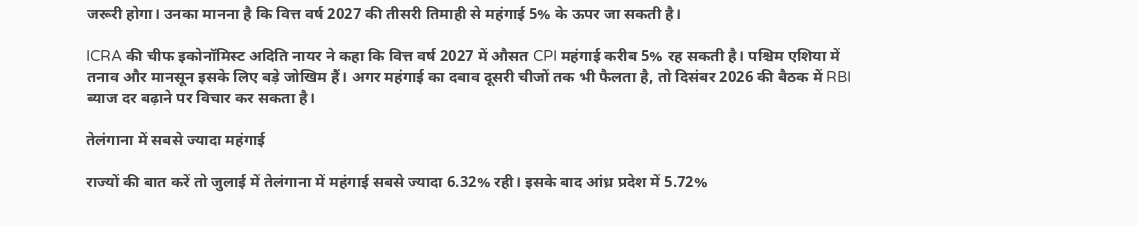जरूरी होगा। उनका मानना है कि वित्त वर्ष 2027 की तीसरी तिमाही से महंगाई 5% के ऊपर जा सकती है।

ICRA की चीफ इकोनॉमिस्ट अदिति नायर ने कहा कि वित्त वर्ष 2027 में औसत CPI महंगाई करीब 5% रह सकती है। पश्चिम एशिया में तनाव और मानसून इसके लिए बड़े जोखिम हैं। अगर महंगाई का दबाव दूसरी चीजों तक भी फैलता है, तो दिसंबर 2026 की बैठक में RBI ब्याज दर बढ़ाने पर विचार कर सकता है।

तेलंगाना में सबसे ज्यादा महंगाई

राज्यों की बात करें तो जुलाई में तेलंगाना में महंगाई सबसे ज्यादा 6.32% रही। इसके बाद आंध्र प्रदेश में 5.72%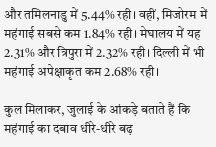और तमिलनाडु में 5.44% रही। वहीं, मिजोरम में महंगाई सबसे कम 1.84% रही। मेघालय में यह 2.31% और त्रिपुरा में 2.32% रही। दिल्ली में भी महंगाई अपेक्षाकृत कम 2.68% रही।

कुल मिलाकर, जुलाई के आंकड़े बताते हैं कि महंगाई का दबाव धीरे-धीरे बढ़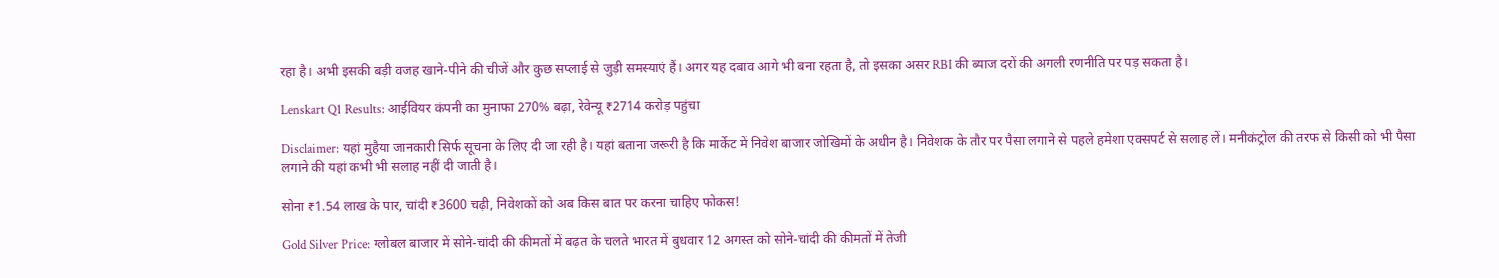रहा है। अभी इसकी बड़ी वजह खाने-पीने की चीजें और कुछ सप्लाई से जुड़ी समस्याएं हैं। अगर यह दबाव आगे भी बना रहता है, तो इसका असर RBI की ब्याज दरों की अगली रणनीति पर पड़ सकता है।

Lenskart Q1 Results: आईवियर कंपनी का मुनाफा 270% बढ़ा, रेवेन्यू ₹2714 करोड़ पहुंचा

Disclaimer: यहां मुहैया जानकारी सिर्फ सूचना के लिए दी जा रही है। यहां बताना जरूरी है कि मार्केट में निवेश बाजार जोखिमों के अधीन है। निवेशक के तौर पर पैसा लगाने से पहले हमेशा एक्सपर्ट से सलाह लें। मनीकंट्रोल की तरफ से किसी को भी पैसा लगाने की यहां कभी भी सलाह नहीं दी जाती है।

सोना ₹1.54 लाख के पार, चांदी ₹3600 चढ़ी, निवेशकों को अब किस बात पर करना चाहिए फोकस!

Gold Silver Price: ग्लोबल बाजार में सोने-चांदी की कीमतों में बढ़त के चलते भारत में बुधवार 12 अगस्त को सोने-चांदी की कीमतों में तेजी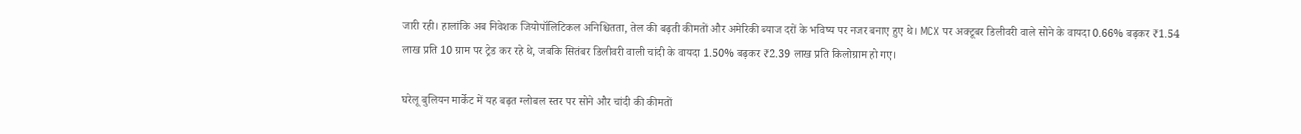जारी रही। हालांकि अब निवेशक जियोपॉलिटिकल अनिश्चितता, तेल की बढ़ती कीमतों और अमेरिकी ब्याज दरों के भविष्य पर नजर बनाए हुए थे। MCX पर अक्टूबर डिलीवरी वाले सोने के वायदा 0.66% बढ़कर ₹1.54 लाख प्रति 10 ग्राम पर ट्रेड कर रहे थे, जबकि सितंबर डिलीवरी वाली चांदी के वायदा 1.50% बढ़कर ₹2.39 लाख प्रति किलोग्राम हो गए।

घरेलू बुलियन मार्केट में यह बढ़त ग्लोबल स्तर पर सोने और चांदी की कीमतों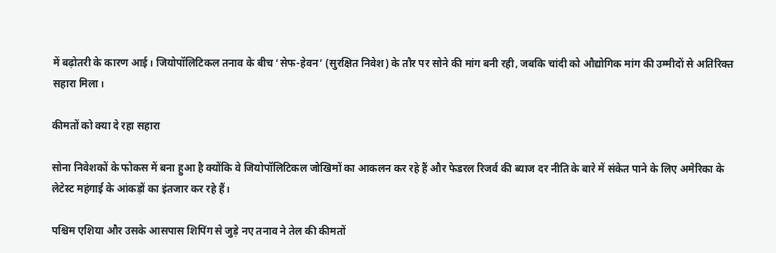में बढ़ोतरी के कारण आई। जियोपॉलिटिकल तनाव के बीच ‘सेफ-हेवन’ (सुरक्षित निवेश) के तौर पर सोने की मांग बनी रही, जबकि चांदी को औद्योगिक मांग की उम्मीदों से अतिरिक्त सहारा मिला।

कीमतों को क्या दे रहा सहारा

सोना निवेशकों के फोकस में बना हुआ है क्योंकि वे जियोपॉलिटिकल जोखिमों का आकलन कर रहे हैं और फेडरल रिजर्व की ब्याज दर नीति के बारे में संकेत पाने के लिए अमेरिका के लेटेस्ट महंगाई के आंकड़ों का इंतजार कर रहे हैं।

पश्चिम एशिया और उसके आसपास शिपिंग से जुड़े नए तनाव ने तेल की कीमतों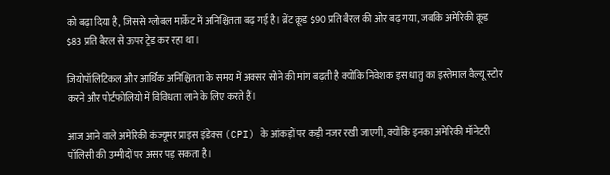को बढ़ा दिया है, जिससे ग्लोबल मार्केट में अनिश्चितता बढ़ गई है। ब्रेंट क्रूड $90 प्रति बैरल की ओर बढ़ गया, जबकि अमेरिकी क्रूड $83 प्रति बैरल से ऊपर ट्रेड कर रहा था।

जियोपॉलिटिकल और आर्थिक अनिश्चितता के समय में अक्सर सोने की मांग बढ़ती है क्योंकि निवेशक इस धातु का इस्तेमाल वैल्यू स्टोर करने और पोर्टफोलियो में विविधता लाने के लिए करते हैं।

आज आने वाले अमेरिकी कंज्यूमर प्राइस इंडेक्स (CPI) के आंकड़ों पर कड़ी नजर रखी जाएगी, क्योंकि इनका अमेरिकी मॉनेटरी पॉलिसी की उम्मीदों पर असर पड़ सकता है।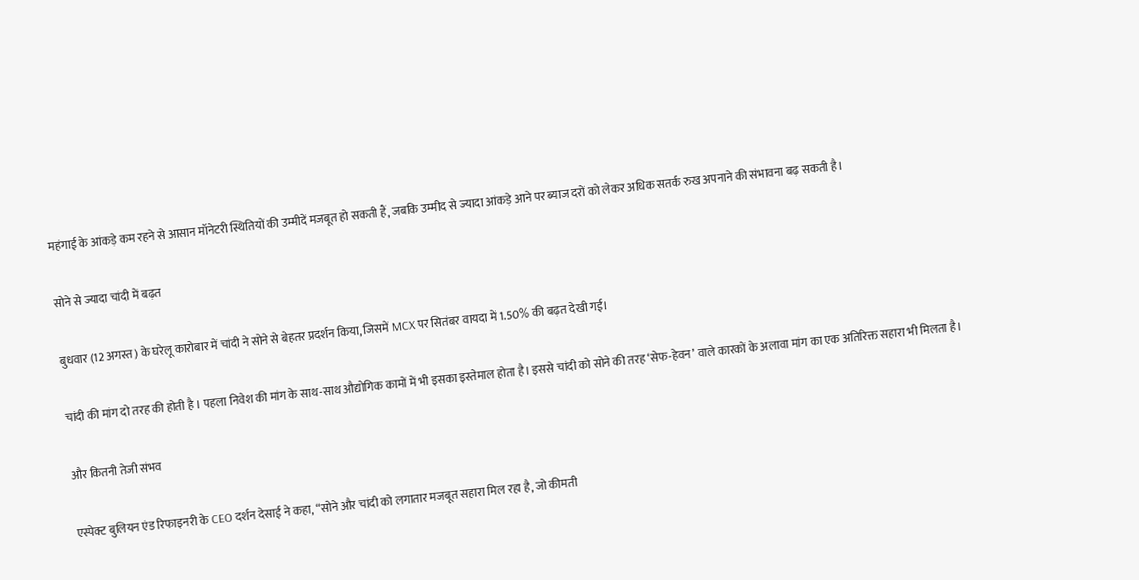महंगाई के आंकड़े कम रहने से आसान मॉनेटरी स्थितियों की उम्मीदें मजबूत हो सकती हैं, जबकि उम्मीद से ज्यादा आंकड़े आने पर ब्याज दरों को लेकर अधिक सतर्क रुख अपनाने की संभावना बढ़ सकती है।

सोने से ज्यादा चांदी में बढ़त

बुधवार (12 अगस्त) के घरेलू कारोबार में चांदी ने सोने से बेहतर प्रदर्शन किया, जिसमें MCX पर सितंबर वायदा में 1.50% की बढ़त देखी गई।

चांदी की मांग दो तरह की होती है । पहला निवेश की मांग के साथ-साथ औद्योगिक कामों में भी इसका इस्तेमाल होता है। इससे चांदी को सोने की तरह ‘सेफ-हेवन’ वाले कारकों के अलावा मांग का एक अतिरिक्त सहारा भी मिलता है।

और कितनी तेजी संभव

एस्पेक्ट बुलियन एंड रिफाइनरी के CEO दर्शन देसाई ने कहा, “सोने और चांदी को लगातार मजबूत सहारा मिल रहा है, जो कीमती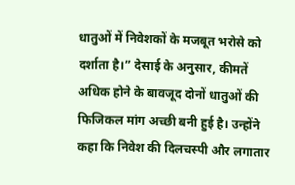धातुओं में निवेशकों के मजबूत भरोसे को दर्शाता है।” देसाई के अनुसार, कीमतें अधिक होने के बावजूद दोनों धातुओं की फिजिकल मांग अच्छी बनी हुई है। उन्होंने कहा कि निवेश की दिलचस्पी और लगातार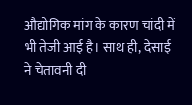औद्योगिक मांग के कारण चांदी में भी तेजी आई है। साथ ही, देसाई ने चेतावनी दी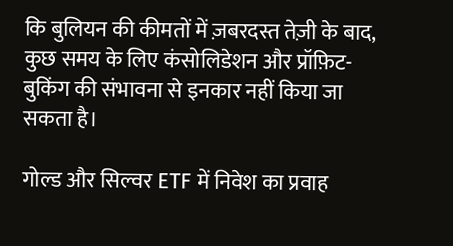कि बुलियन की कीमतों में ज़बरदस्त तेज़ी के बाद, कुछ समय के लिए कंसोलिडेशन और प्रॉफ़िट-बुकिंग की संभावना से इनकार नहीं किया जा सकता है।

गोल्ड और सिल्वर ETF में निवेश का प्रवाह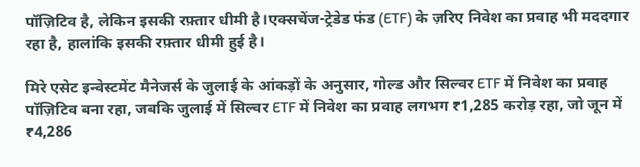पॉज़िटिव है, लेकिन इसकी रफ़्तार धीमी है।एक्सचेंज-ट्रेडेड फंड (ETF) के ज़रिए निवेश का प्रवाह भी मददगार रहा है, हालांकि इसकी रफ़्तार धीमी हुई है।

मिरे एसेट इन्वेस्टमेंट मैनेजर्स के जुलाई के आंकड़ों के अनुसार, गोल्ड और सिल्वर ETF में निवेश का प्रवाह पॉज़िटिव बना रहा, जबकि जुलाई में सिल्वर ETF में निवेश का प्रवाह लगभग ₹1,285 करोड़ रहा, जो जून में ₹4,286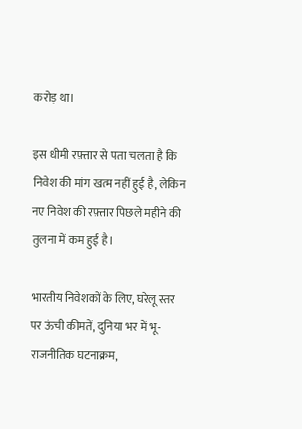करोड़ था।

इस धीमी रफ़्तार से पता चलता है कि निवेश की मांग खत्म नहीं हुई है, लेकिन नए निवेश की रफ़्तार पिछले महीने की तुलना में कम हुई है।

भारतीय निवेशकों के लिए, घरेलू स्तर पर ऊंची कीमतें, दुनिया भर में भू-राजनीतिक घटनाक्रम,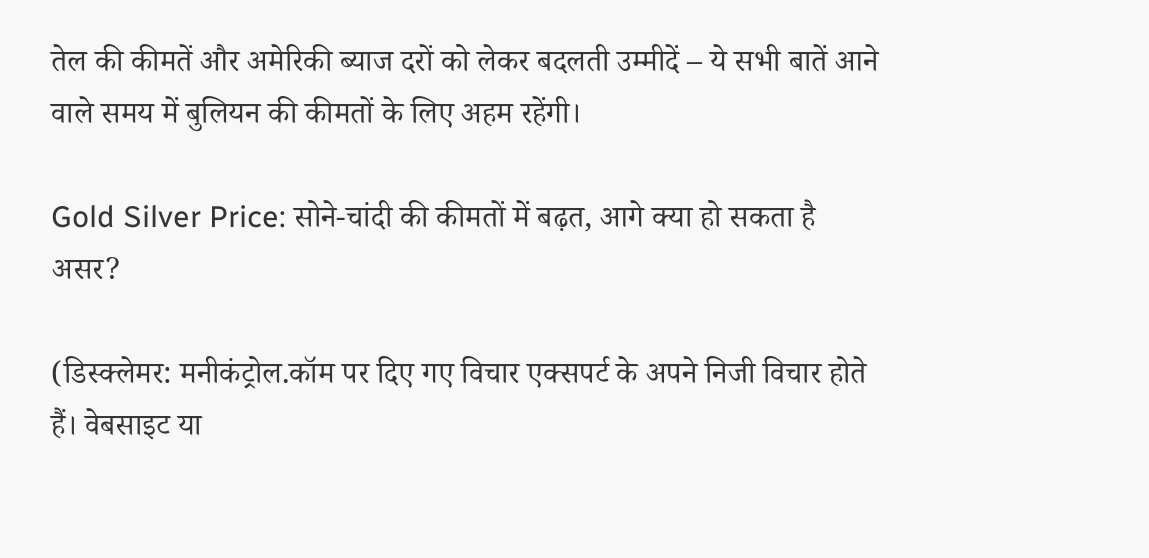तेल की कीमतें और अमेरिकी ब्याज दरों को लेकर बदलती उम्मीदें – ये सभी बातें आने वाले समय में बुलियन की कीमतों के लिए अहम रहेंगी।

Gold Silver Price: सोने-चांदी की कीमतों में बढ़त, आगे क्या हो सकता है असर?

(डिस्क्लेमर: मनीकंट्रोल.कॉम पर दिए गए विचार एक्सपर्ट के अपने निजी विचार होते हैं। वेबसाइट या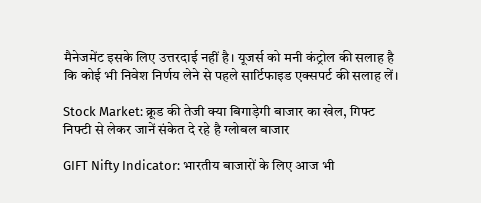मैनेजमेंट इसके लिए उत्तरदाई नहीं है। यूजर्स को मनी कंट्रोल की सलाह है कि कोई भी निवेश निर्णय लेने से पहले सार्टिफाइड एक्सपर्ट की सलाह लें।

Stock Market: क्रूड की तेजी क्या बिगाड़ेगी बाजार का खेल, गिफ्ट निफ्टी से लेकर जानें संकेत दे रहे है ग्लोबल बाजार

GIFT Nifty Indicator: भारतीय बाजारों के लिए आज भी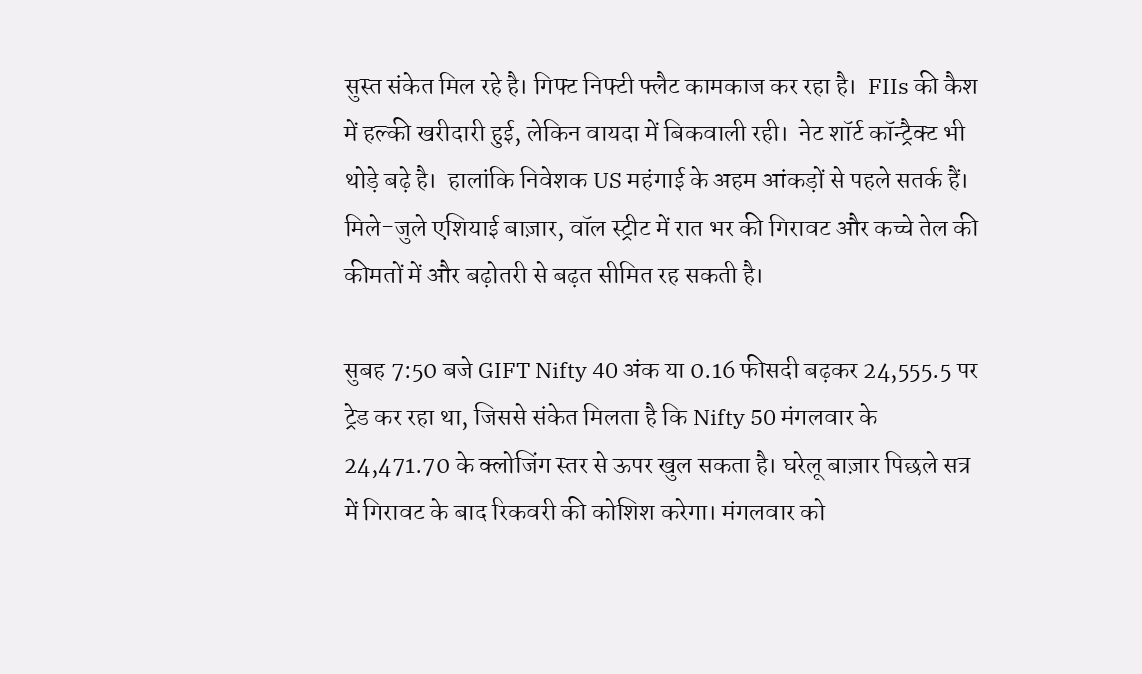सुस्त संकेत मिल रहे है। गिफ्ट निफ्टी फ्लैट कामकाज कर रहा है।  FIIs की कैश में हल्की खरीदारी हुई, लेकिन वायदा में बिकवाली रही।  नेट शॉर्ट कॉन्ट्रैक्ट भी थोड़े बढ़े है।  हालांकि निवेशक US महंगाई के अहम आंकड़ों से पहले सतर्क हैं। मिले-जुले एशियाई बाज़ार, वॉल स्ट्रीट में रात भर की गिरावट और कच्चे तेल की कीमतों में और बढ़ोतरी से बढ़त सीमित रह सकती है।

सुबह 7:50 बजे GIFT Nifty 40 अंक या 0.16 फीसदी बढ़कर 24,555.5 पर ट्रेड कर रहा था, जिससे संकेत मिलता है कि Nifty 50 मंगलवार के 24,471.70 के क्लोजिंग स्तर से ऊपर खुल सकता है। घरेलू बाज़ार पिछले सत्र में गिरावट के बाद रिकवरी की कोशिश करेगा। मंगलवार को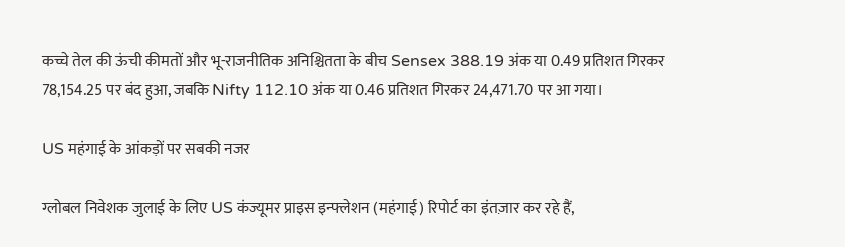कच्चे तेल की ऊंची कीमतों और भू-राजनीतिक अनिश्चितता के बीच Sensex 388.19 अंक या 0.49 प्रतिशत गिरकर 78,154.25 पर बंद हुआ, जबकि Nifty 112.10 अंक या 0.46 प्रतिशत गिरकर 24,471.70 पर आ गया।

US महंगाई के आंकड़ों पर सबकी नजर

ग्लोबल निवेशक जुलाई के लिए US कंज्यूमर प्राइस इन्फ्लेशन (महंगाई) रिपोर्ट का इंतज़ार कर रहे हैं,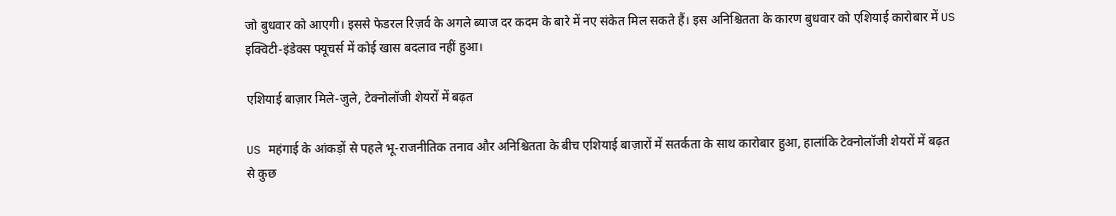जो बुधवार को आएगी। इससे फेडरल रिज़र्व के अगले ब्याज दर कदम के बारे में नए संकेत मिल सकते हैं। इस अनिश्चितता के कारण बुधवार को एशियाई कारोबार में US इक्विटी-इंडेक्स फ्यूचर्स में कोई खास बदलाव नहीं हुआ।

एशियाई बाज़ार मिले-जुले, टेक्नोलॉजी शेयरों में बढ़त

US महंगाई के आंकड़ों से पहले भू-राजनीतिक तनाव और अनिश्चितता के बीच एशियाई बाज़ारों में सतर्कता के साथ कारोबार हुआ, हालांकि टेक्नोलॉजी शेयरों में बढ़त से कुछ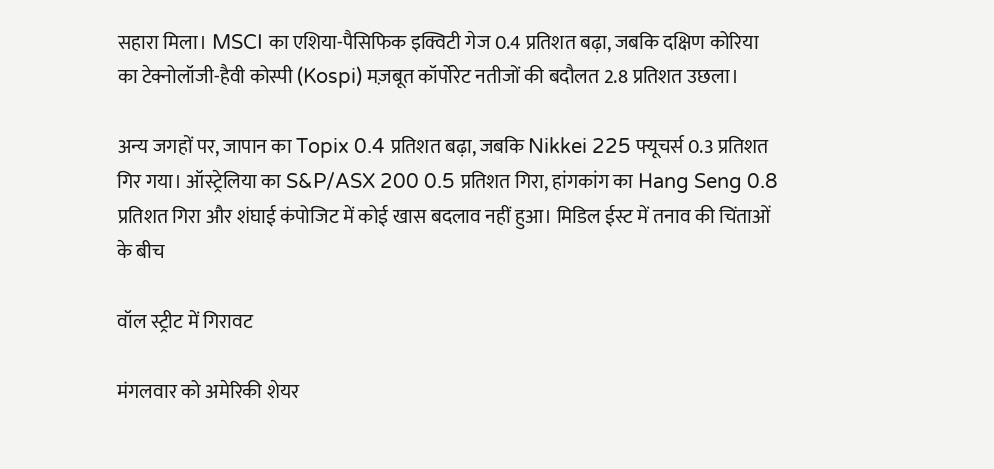सहारा मिला। MSCI का एशिया-पैसिफिक इक्विटी गेज 0.4 प्रतिशत बढ़ा, जबकि दक्षिण कोरिया का टेक्नोलॉजी-हैवी कोस्पी (Kospi) मज़बूत कॉर्पोरेट नतीजों की बदौलत 2.8 प्रतिशत उछला।

अन्य जगहों पर, जापान का Topix 0.4 प्रतिशत बढ़ा, जबकि Nikkei 225 फ्यूचर्स 0.3 प्रतिशत गिर गया। ऑस्ट्रेलिया का S&P/ASX 200 0.5 प्रतिशत गिरा, हांगकांग का Hang Seng 0.8 प्रतिशत गिरा और शंघाई कंपोजिट में कोई खास बदलाव नहीं हुआ। मिडिल ईस्ट में तनाव की चिंताओं के बीच

वॉल स्ट्रीट में गिरावट

मंगलवार को अमेरिकी शेयर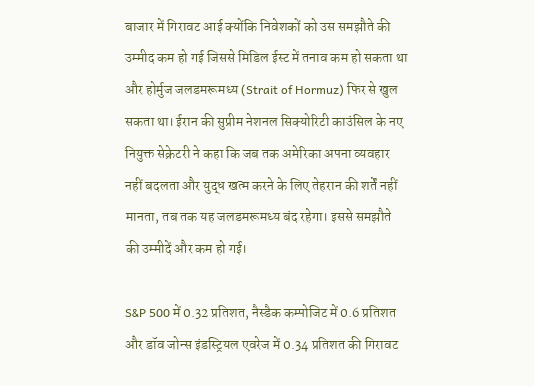बाजार में गिरावट आई क्योंकि निवेशकों को उस समझौते की उम्मीद कम हो गई जिससे मिडिल ईस्ट में तनाव कम हो सकता था और होर्मुज जलडमरूमध्य (Strait of Hormuz) फिर से खुल सकता था। ईरान की सुप्रीम नेशनल सिक्योरिटी काउंसिल के नए नियुक्त सेक्रेटरी ने कहा कि जब तक अमेरिका अपना व्यवहार नहीं बदलता और युद्ध खत्म करने के लिए तेहरान की शर्तें नहीं मानता, तब तक यह जलडमरूमध्य बंद रहेगा। इससे समझौते की उम्मीदें और कम हो गई।

S&P 500 में 0.32 प्रतिशत, नैस्डैक कम्पोजिट में 0.6 प्रतिशत और डॉव जोन्स इंडस्ट्रियल एवरेज में 0.34 प्रतिशत की गिरावट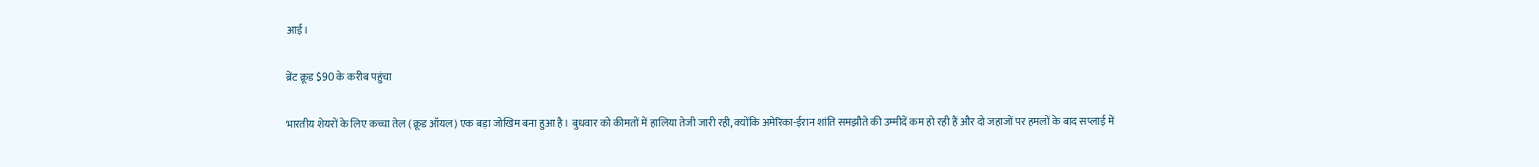आई।

ब्रेंट क्रूड $90 के करीब पहुंचा

भारतीय शेयरों के लिए कच्चा तेल (क्रूड ऑयल) एक बड़ा जोखिम बना हुआ है। बुधवार को कीमतों में हालिया तेजी जारी रही, क्योंकि अमेरिका-ईरान शांति समझौते की उम्मीदें कम हो रही हैं और दो जहाजों पर हमलों के बाद सप्लाई में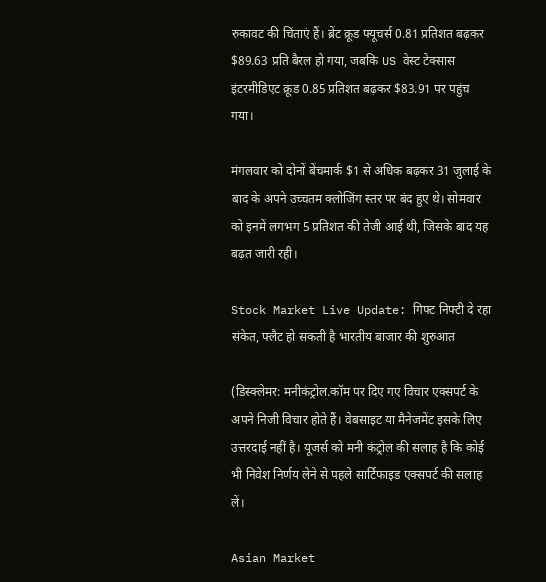रुकावट की चिंताएं हैं। ब्रेंट क्रूड फ्यूचर्स 0.81 प्रतिशत बढ़कर $89.63 प्रति बैरल हो गया, जबकि US वेस्ट टेक्सास इंटरमीडिएट क्रूड 0.85 प्रतिशत बढ़कर $83.91 पर पहुंच गया।

मंगलवार को दोनों बेंचमार्क $1 से अधिक बढ़कर 31 जुलाई के बाद के अपने उच्चतम क्लोजिंग स्तर पर बंद हुए थे। सोमवार को इनमें लगभग 5 प्रतिशत की तेजी आई थी, जिसके बाद यह बढ़त जारी रही।

Stock Market Live Update: गिफ्ट निफ्टी दे रहा संकेत, फ्लैट हो सकती है भारतीय बाजार की शुरुआत

(डिस्क्लेमर: मनीकंट्रोल.कॉम पर दिए गए विचार एक्सपर्ट के अपने निजी विचार होते हैं। वेबसाइट या मैनेजमेंट इसके लिए उत्तरदाई नहीं है। यूजर्स को मनी कंट्रोल की सलाह है कि कोई भी निवेश निर्णय लेने से पहले सार्टिफाइड एक्सपर्ट की सलाह लें।

Asian Market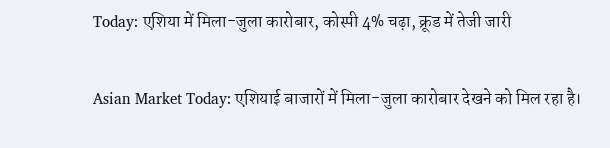Today: एशिया में मिला-जुला कारोबार, कोस्पी 4% चढ़ा, क्रूड में तेजी जारी

Asian Market Today: एशियाई बाजारों में मिला-जुला कारोबार देखने को मिल रहा है।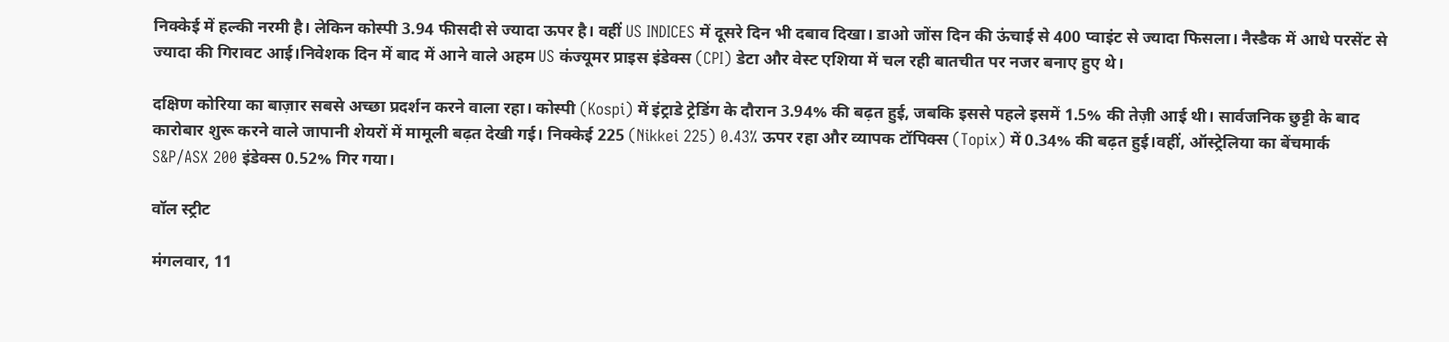निक्केई में हल्की नरमी है। लेकिन कोस्पी 3.94 फीसदी से ज्यादा ऊपर है। वहीं US INDICES में दूसरे दिन भी दबाव दिखा। डाओ जोंस दिन की ऊंचाई से 400 प्वाइंट से ज्यादा फिसला। नैस्डैक में आधे परसेंट से ज्यादा की गिरावट आई।निवेशक दिन में बाद में आने वाले अहम US कंज्यूमर प्राइस इंडेक्स (CPI) डेटा और वेस्ट एशिया में चल रही बातचीत पर नजर बनाए हुए थे।

दक्षिण कोरिया का बाज़ार सबसे अच्छा प्रदर्शन करने वाला रहा। कोस्पी (Kospi) में इंट्राडे ट्रेडिंग के दौरान 3.94% की बढ़त हुई, जबकि इससे पहले इसमें 1.5% की तेज़ी आई थी। सार्वजनिक छुट्टी के बाद कारोबार शुरू करने वाले जापानी शेयरों में मामूली बढ़त देखी गई। निक्केई 225 (Nikkei 225) 0.43% ऊपर रहा और व्यापक टॉपिक्स (Topix) में 0.34% की बढ़त हुई।वहीं, ऑस्ट्रेलिया का बेंचमार्क S&P/ASX 200 इंडेक्स 0.52% गिर गया।

वॉल स्ट्रीट

मंगलवार, 11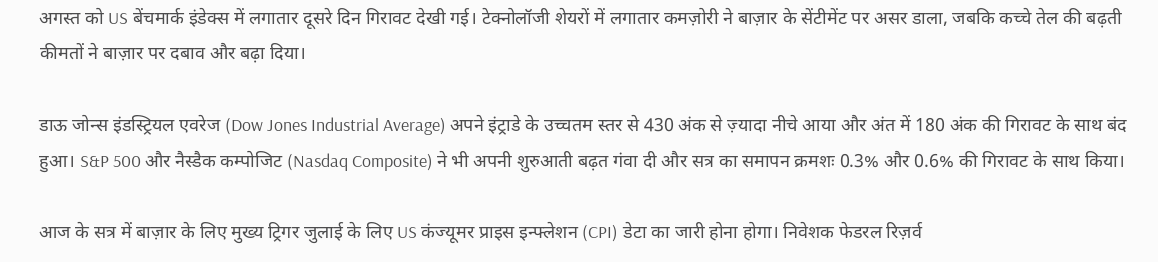अगस्त को US बेंचमार्क इंडेक्स में लगातार दूसरे दिन गिरावट देखी गई। टेक्नोलॉजी शेयरों में लगातार कमज़ोरी ने बाज़ार के सेंटीमेंट पर असर डाला, जबकि कच्चे तेल की बढ़ती कीमतों ने बाज़ार पर दबाव और बढ़ा दिया।

डाऊ जोन्स इंडस्ट्रियल एवरेज (Dow Jones Industrial Average) अपने इंट्राडे के उच्चतम स्तर से 430 अंक से ज़्यादा नीचे आया और अंत में 180 अंक की गिरावट के साथ बंद हुआ। S&P 500 और नैस्डैक कम्पोजिट (Nasdaq Composite) ने भी अपनी शुरुआती बढ़त गंवा दी और सत्र का समापन क्रमशः 0.3% और 0.6% की गिरावट के साथ किया।

आज के सत्र में बाज़ार के लिए मुख्य ट्रिगर जुलाई के लिए US कंज्यूमर प्राइस इन्फ्लेशन (CPI) डेटा का जारी होना होगा। निवेशक फेडरल रिज़र्व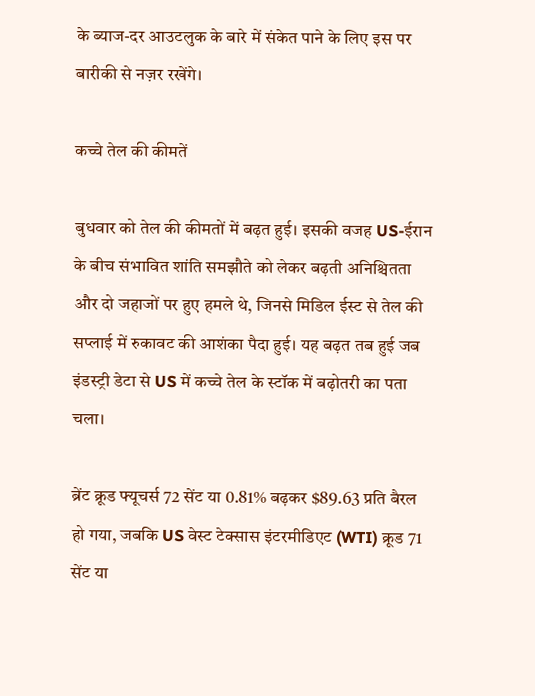के ब्याज-दर आउटलुक के बारे में संकेत पाने के लिए इस पर बारीकी से नज़र रखेंगे।

कच्चे तेल की कीमतें

बुधवार को तेल की कीमतों में बढ़त हुई। इसकी वजह US-ईरान के बीच संभावित शांति समझौते को लेकर बढ़ती अनिश्चितता और दो जहाजों पर हुए हमले थे, जिनसे मिडिल ईस्ट से तेल की सप्लाई में रुकावट की आशंका पैदा हुई। यह बढ़त तब हुई जब इंडस्ट्री डेटा से US में कच्चे तेल के स्टॉक में बढ़ोतरी का पता चला।

ब्रेंट क्रूड फ्यूचर्स 72 सेंट या 0.81% बढ़कर $89.63 प्रति बैरल हो गया, जबकि US वेस्ट टेक्सास इंटरमीडिएट (WTI) क्रूड 71 सेंट या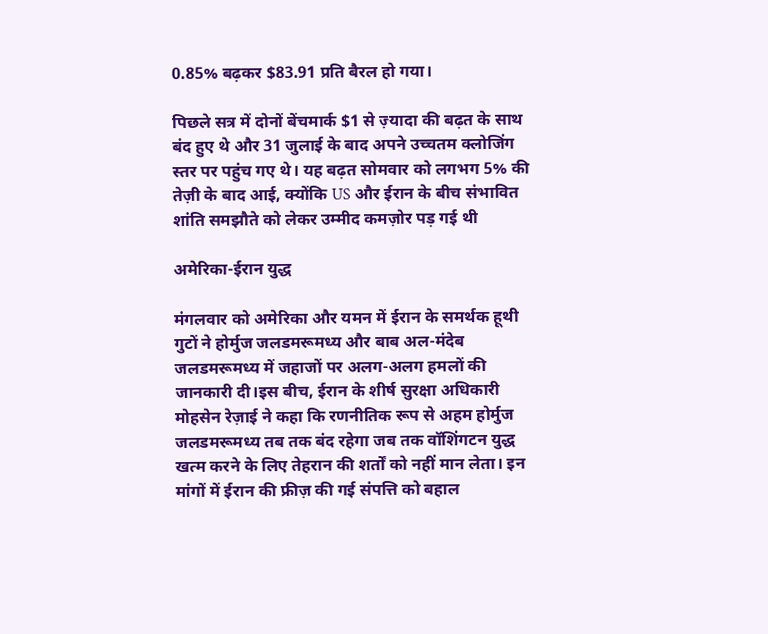0.85% बढ़कर $83.91 प्रति बैरल हो गया।

पिछले सत्र में दोनों बेंचमार्क $1 से ज़्यादा की बढ़त के साथ बंद हुए थे और 31 जुलाई के बाद अपने उच्चतम क्लोजिंग स्तर पर पहुंच गए थे। यह बढ़त सोमवार को लगभग 5% की तेज़ी के बाद आई, क्योंकि US और ईरान के बीच संभावित शांति समझौते को लेकर उम्मीद कमज़ोर पड़ गई थी

अमेरिका-ईरान युद्ध

मंगलवार को अमेरिका और यमन में ईरान के समर्थक हूथी गुटों ने होर्मुज जलडमरूमध्य और बाब अल-मंदेब जलडमरूमध्य में जहाजों पर अलग-अलग हमलों की जानकारी दी।इस बीच, ईरान के शीर्ष सुरक्षा अधिकारी मोहसेन रेज़ाई ने कहा कि रणनीतिक रूप से अहम होर्मुज जलडमरूमध्य तब तक बंद रहेगा जब तक वॉशिंगटन युद्ध खत्म करने के लिए तेहरान की शर्तों को नहीं मान लेता। इन मांगों में ईरान की फ्रीज़ की गई संपत्ति को बहाल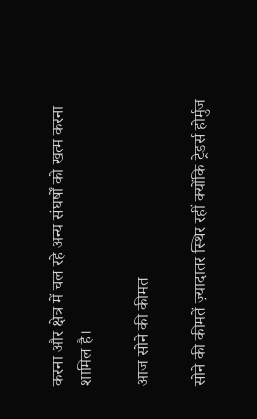करना और क्षेत्र में चल रहे अन्य संघर्षों को खत्म करना शामिल है।

आज सोने की कीमत

सोने की कीमतें ज़्यादातर स्थिर रहीं क्योंकि ट्रेडर्स होर्मुज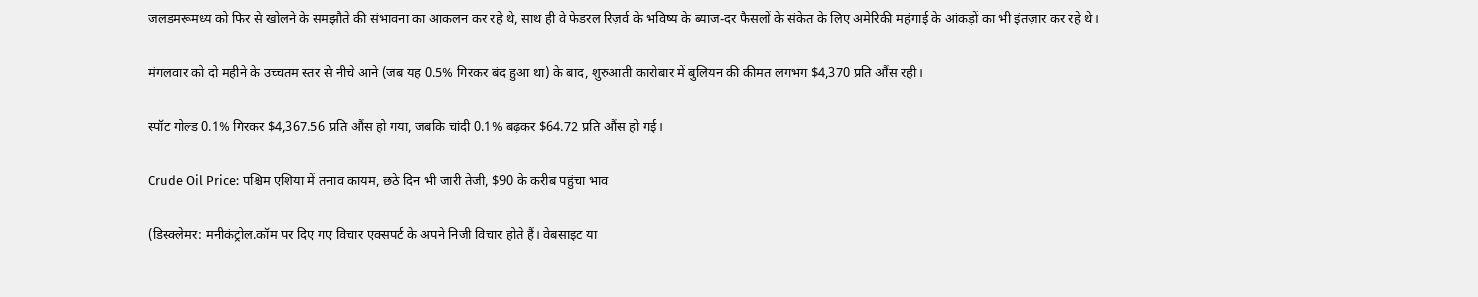जलडमरूमध्य को फिर से खोलने के समझौते की संभावना का आकलन कर रहे थे, साथ ही वे फेडरल रिज़र्व के भविष्य के ब्याज-दर फैसलों के संकेत के लिए अमेरिकी महंगाई के आंकड़ों का भी इंतज़ार कर रहे थे।

मंगलवार को दो महीने के उच्चतम स्तर से नीचे आने (जब यह 0.5% गिरकर बंद हुआ था) के बाद, शुरुआती कारोबार में बुलियन की कीमत लगभग $4,370 प्रति औंस रही।

स्पॉट गोल्ड 0.1% गिरकर $4,367.56 प्रति औंस हो गया, जबकि चांदी 0.1% बढ़कर $64.72 प्रति औंस हो गई।

Crude Oil Price: पश्चिम एशिया में तनाव कायम, छठे दिन भी जारी तेजी, $90 के करीब पहुंचा भाव

(डिस्क्लेमर: मनीकंट्रोल.कॉम पर दिए गए विचार एक्सपर्ट के अपने निजी विचार होते हैं। वेबसाइट या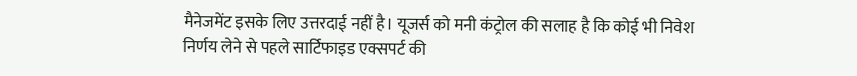मैनेजमेंट इसके लिए उत्तरदाई नहीं है। यूजर्स को मनी कंट्रोल की सलाह है कि कोई भी निवेश निर्णय लेने से पहले सार्टिफाइड एक्सपर्ट की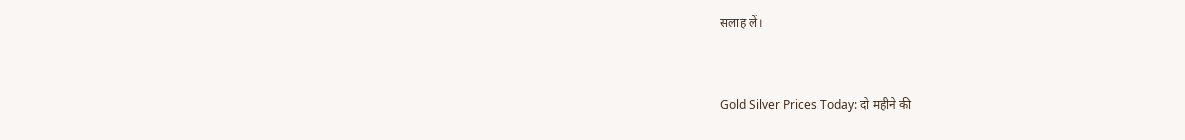सलाह लें।



Gold Silver Prices Today: दो महीने की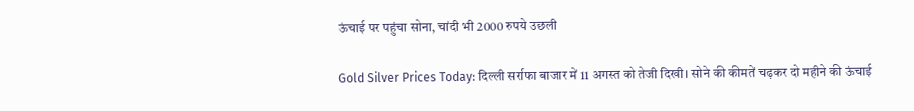ऊंचाई पर पहुंचा सोना, चांदी भी 2000 रुपये उछली

Gold Silver Prices Today: दिल्ली सर्राफा बाजार में 11 अगस्त को तेजी दिखी। सोने की कीमतें चढ़कर दो महीने की ऊंचाई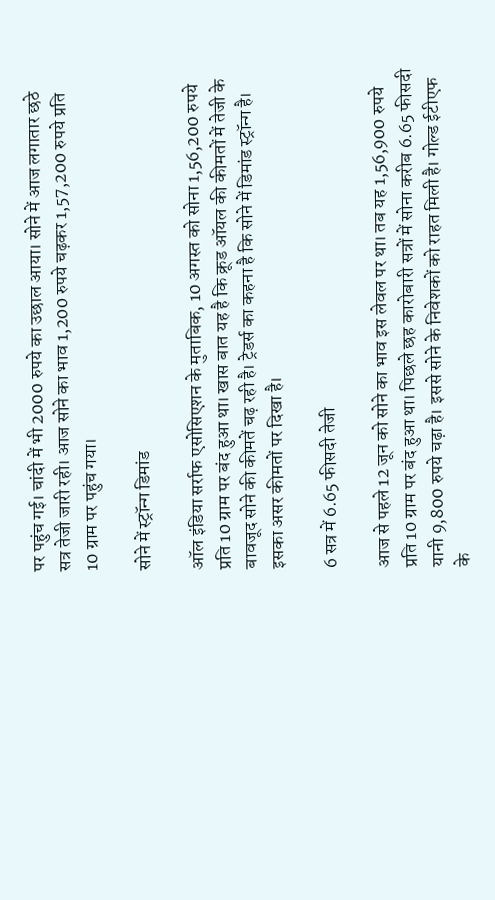पर पहुंच गई। चांदी में भी 2000 रुपये का उछाल आया। सोने में आज लगातार छठे सत्र तेजी जारी रही। आज सोने का भाव 1,200 रुपये चढ़कर 1,57,200 रुपये प्रति 10 ग्राम पर पहुंच गया।

सोने में स्ट्रॉन्ग डिमांड

ऑल इंडिया सर्राफ एसोसिएशन के मुताबिक, 10 अगस्त को सोना 1,56,200 रुपये प्रति 10 ग्राम पर बंद हुआ था। खास बात यह है कि क्रूड ऑयल की कीमतों में तेजी के बावजूद सोने की कीमतें चढ़ रही है। ट्रेडर्स का कहना है कि सोने में डिमांड स्ट्रॉन्ग है। इसका असर कीमतों पर दिखा है।

6 सत्र में 6.65 फीसदी तेजी

आज से पहले 12 जून को सोने का भाव इस लेवल पर था। तब यह 1,56,900 रुपये प्रति 10 ग्राम पर बंद हुआ था। पिछले छह कारोबारी सत्रों में सोना करीब 6.65 फीसदी यानी 9,800 रुपये चढ़ा है। इससे सोने के निवेशकों को राहत मिली है। गोल्ड ईटीएफ के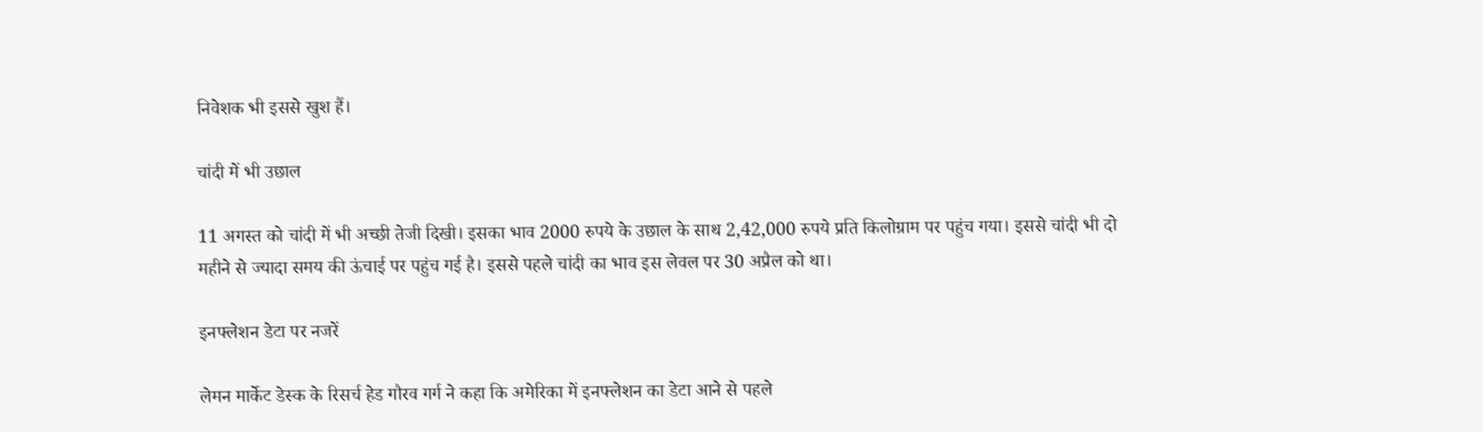निवेशक भी इससे खुश हैं।

चांदी में भी उछाल

11 अगस्त को चांदी में भी अच्छी तेजी दिखी। इसका भाव 2000 रुपये के उछाल के साथ 2,42,000 रुपये प्रति किलोग्राम पर पहुंच गया। इससे चांदी भी दो महीने से ज्यादा समय की ऊंचाई पर पहुंच गई है। इससे पहले चांदी का भाव इस लेवल पर 30 अप्रैल को था।

इनफ्लेशन डेटा पर नजरें

लेमन मार्केट डेस्क के रिसर्च हेड गौरव गर्ग ने कहा कि अमेरिका में इनफ्लेशन का डेटा आने से पहले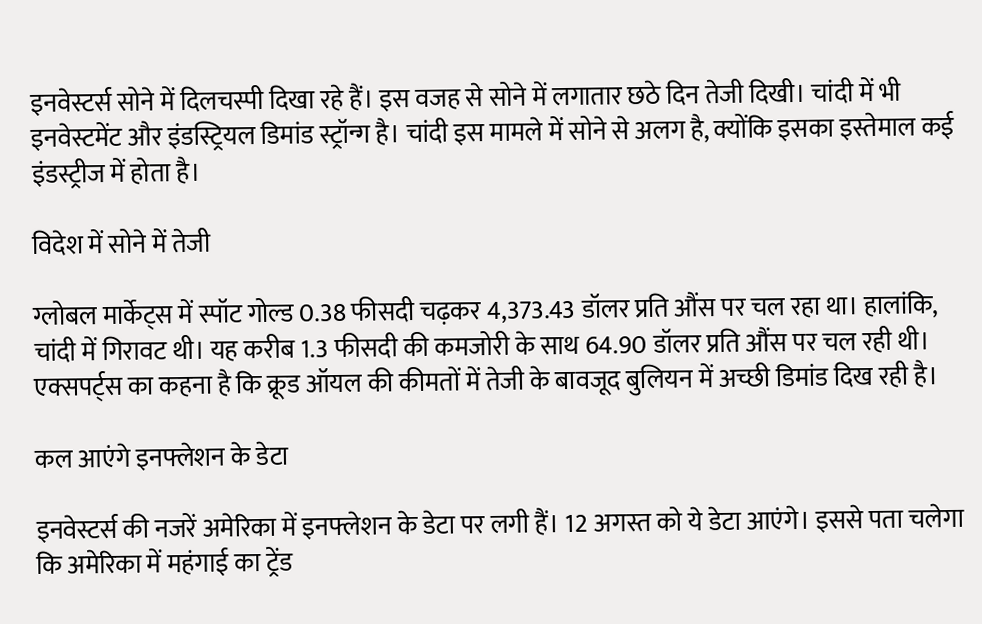इनवेस्टर्स सोने में दिलचस्पी दिखा रहे हैं। इस वजह से सोने में लगातार छठे दिन तेजी दिखी। चांदी में भी इनवेस्टमेंट और इंडस्ट्रियल डिमांड स्ट्रॉन्ग है। चांदी इस मामले में सोने से अलग है, क्योंकि इसका इस्तेमाल कई इंडस्ट्रीज में होता है।

विदेश में सोने में तेजी

ग्लोबल मार्केट्स में स्पॉट गोल्ड 0.38 फीसदी चढ़कर 4,373.43 डॉलर प्रति औंस पर चल रहा था। हालांकि, चांदी में गिरावट थी। यह करीब 1.3 फीसदी की कमजोरी के साथ 64.90 डॉलर प्रति औंस पर चल रही थी। एक्सपर्ट्स का कहना है कि क्रूड ऑयल की कीमतों में तेजी के बावजूद बुलियन में अच्छी डिमांड दिख रही है।

कल आएंगे इनफ्लेशन के डेटा

इनवेस्टर्स की नजरें अमेरिका में इनफ्लेशन के डेटा पर लगी हैं। 12 अगस्त को ये डेटा आएंगे। इससे पता चलेगा कि अमेरिका में महंगाई का ट्रेंड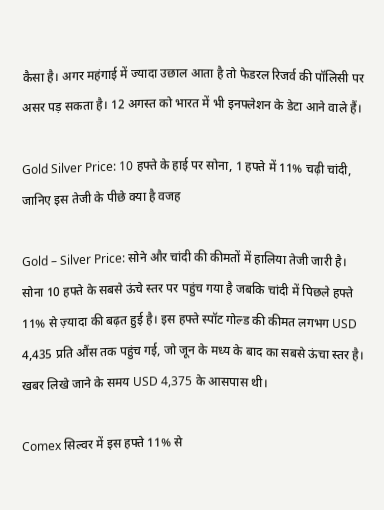कैसा है। अगर महंगाई में ज्यादा उछाल आता है तो फेडरल रिजर्व की पॉलिसी पर असर पड़ सकता है। 12 अगस्त को भारत में भी इनफ्लेशन के डेटा आने वाले हैं।

Gold Silver Price: 10 हफ्ते के हाई पर सोना, 1 हफ्ते में 11% चढ़ी चांदी, जानिए इस तेजी के पीछे क्या है वजह

Gold – Silver Price: सोने और चांदी की कीमतों में हालिया तेजी जारी है। सोना 10 हफ्ते के सबसे ऊंचे स्तर पर पहुंच गया है जबकि चांदी में पिछले हफ्ते 11% से ज़्यादा की बढ़त हुई है। इस हफ्ते स्पॉट गोल्ड की कीमत लगभग USD 4,435 प्रति औंस तक पहुंच गई, जो जून के मध्य के बाद का सबसे ऊंचा स्तर है। खबर लिखे जाने के समय USD 4,375 के आसपास थी।

Comex सिल्वर में इस हफ्ते 11% से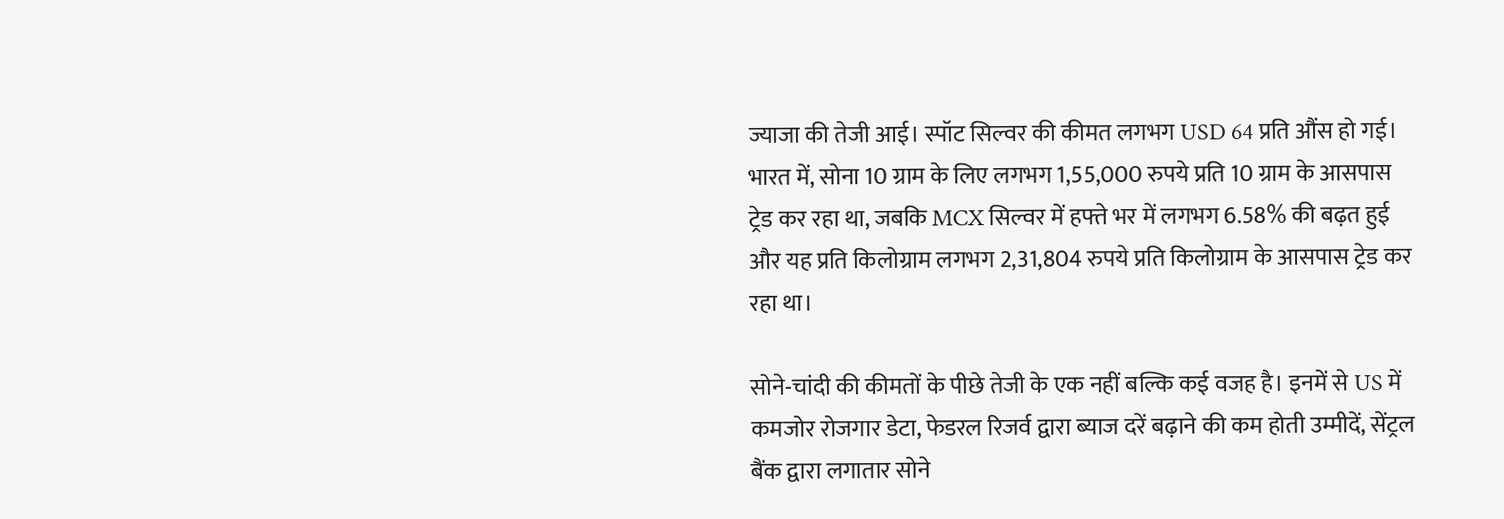ज्याजा की तेजी आई। स्पॉट सिल्वर की कीमत लगभग USD 64 प्रति औंस हो गई। भारत में, सोना 10 ग्राम के लिए लगभग 1,55,000 रुपये प्रति 10 ग्राम के आसपास ट्रेड कर रहा था, जबकि MCX सिल्वर में हफ्ते भर में लगभग 6.58% की बढ़त हुई और यह प्रति किलोग्राम लगभग 2,31,804 रुपये प्रति किलोग्राम के आसपास ट्रेड कर रहा था।

सोने-चांदी की कीमतों के पीछे तेजी के एक नहीं बल्कि कई वजह है। इनमें से US में कमजोर रोजगार डेटा, फेडरल रिजर्व द्वारा ब्याज दरें बढ़ाने की कम होती उम्मीदें, सेंट्रल बैंक द्वारा लगातार सोने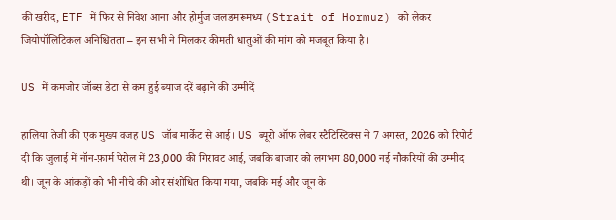की खरीद, ETF में फिर से निवेश आना और होर्मुज जलडमरूमध्य (Strait of Hormuz) को लेकर जियोपॉलिटिकल अनिश्चितता – इन सभी ने मिलकर कीमती धातुओं की मांग को मजबूत किया है।

US में कमजोर जॉब्स डेटा से कम हुई ब्याज दरें बढ़ाने की उम्मीदें

हालिया तेजी की एक मुख्य वजह US जॉब मार्केट से आई। US ब्यूरो ऑफ लेबर स्टैटिस्टिक्स ने 7 अगस्त, 2026 को रिपोर्ट दी कि जुलाई में नॉन-फ़ार्म पेरोल में 23,000 की गिरावट आई, जबकि बाजार को लगभग 80,000 नई नौकरियों की उम्मीद थी। जून के आंकड़ों को भी नीचे की ओर संशोधित किया गया, जबकि मई और जून के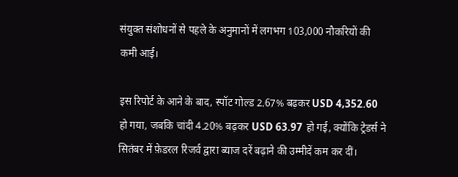संयुक्त संशोधनों से पहले के अनुमानों में लगभग 103,000 नौकरियों की कमी आई।

इस रिपोर्ट के आने के बाद, स्पॉट गोल्ड 2.67% बढ़कर USD 4,352.60 हो गया, जबकि चांदी 4.20% बढ़कर USD 63.97 हो गई, क्योंकि ट्रेडर्स ने सितंबर में फ़ेडरल रिजर्व द्वारा ब्याज दरें बढ़ाने की उम्मीदें कम कर दीं।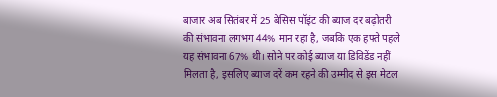बाजार अब सितंबर में 25 बेसिस पॉइंट की ब्याज दर बढ़ोतरी की संभावना लगभग 44% मान रहा है, जबकि एक हफ्ते पहले यह संभावना 67% थी। सोने पर कोई ब्याज या डिविडेंड नहीं मिलता है, इसलिए ब्याज दरें कम रहने की उम्मीद से इस मेटल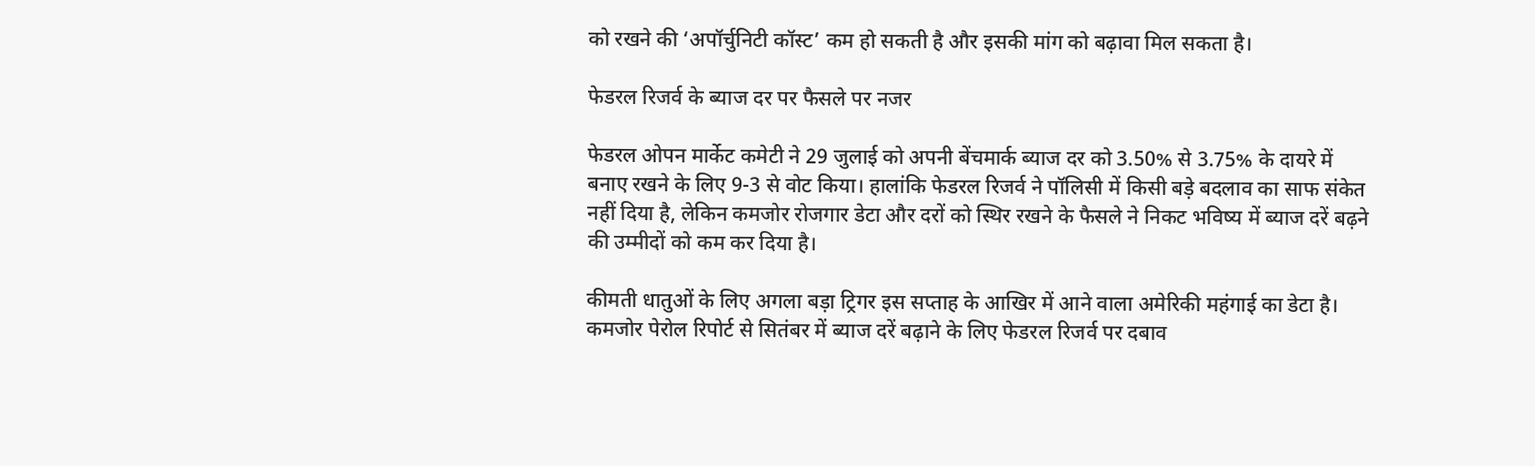को रखने की ‘अपॉर्चुनिटी कॉस्ट’ कम हो सकती है और इसकी मांग को बढ़ावा मिल सकता है।

फेडरल रिजर्व के ब्याज दर पर फैसले पर नजर

फेडरल ओपन मार्केट कमेटी ने 29 जुलाई को अपनी बेंचमार्क ब्याज दर को 3.50% से 3.75% के दायरे में बनाए रखने के लिए 9-3 से वोट किया। हालांकि फेडरल रिजर्व ने पॉलिसी में किसी बड़े बदलाव का साफ संकेत नहीं दिया है, लेकिन कमजोर रोजगार डेटा और दरों को स्थिर रखने के फैसले ने निकट भविष्य में ब्याज दरें बढ़ने की उम्मीदों को कम कर दिया है।

कीमती धातुओं के लिए अगला बड़ा ट्रिगर इस सप्ताह के आखिर में आने वाला अमेरिकी महंगाई का डेटा है। कमजोर पेरोल रिपोर्ट से सितंबर में ब्याज दरें बढ़ाने के लिए फेडरल रिजर्व पर दबाव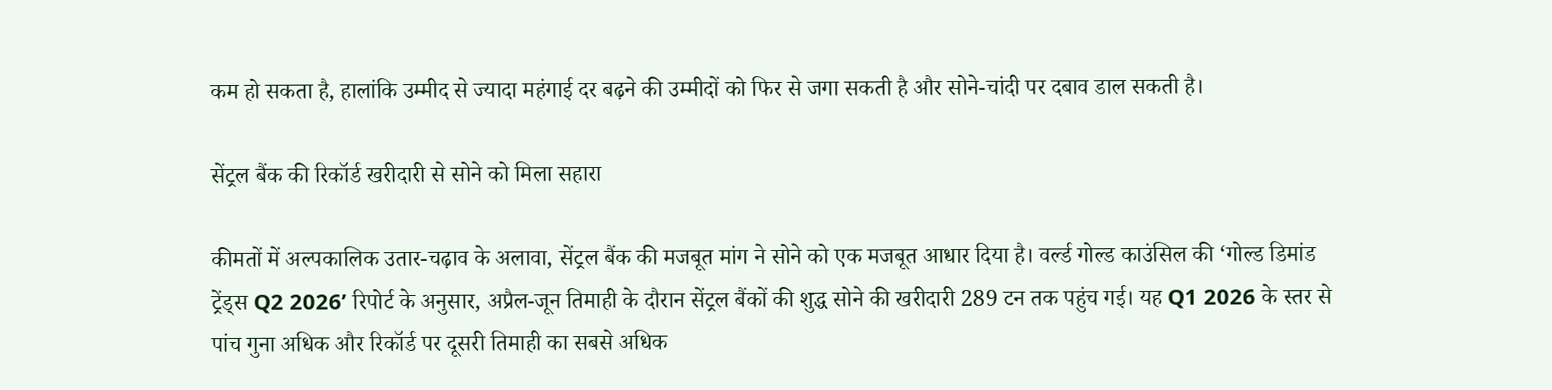कम हो सकता है, हालांकि उम्मीद से ज्यादा महंगाई दर बढ़ने की उम्मीदों को फिर से जगा सकती है और सोने-चांदी पर दबाव डाल सकती है।

सेंट्रल बैंक की रिकॉर्ड खरीदारी से सोने को मिला सहारा

कीमतों में अल्पकालिक उतार-चढ़ाव के अलावा, सेंट्रल बैंक की मजबूत मांग ने सोने को एक मजबूत आधार दिया है। वर्ल्ड गोल्ड काउंसिल की ‘गोल्ड डिमांड ट्रेंड्स Q2 2026’ रिपोर्ट के अनुसार, अप्रैल-जून तिमाही के दौरान सेंट्रल बैंकों की शुद्ध सोने की खरीदारी 289 टन तक पहुंच गई। यह Q1 2026 के स्तर से पांच गुना अधिक और रिकॉर्ड पर दूसरी तिमाही का सबसे अधिक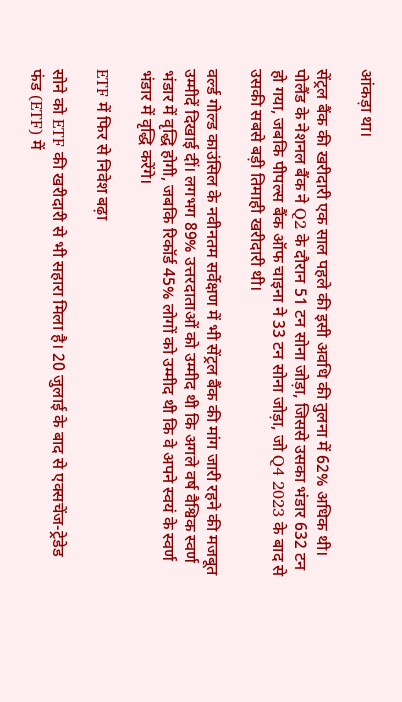आंकड़ा था।

सेंट्रल बैंक की खरीदारी एक साल पहले की इसी अवधि की तुलना में 62% अधिक थी। पोलैंड के नेशनल बैंक ने Q2 के दौरान 51 टन सोना जोड़ा, जिससे उसका भंडार 632 टन हो गया, जबकि पीपल्स बैंक ऑफ चाइना ने 33 टन सोना जोड़ा, जो Q4 2023 के बाद से उसकी सबसे बड़ी तिमाही खरीदारी थी।

वर्ल्ड गोल्ड काउंसिल के नवीनतम सर्वेक्षण में भी सेंट्रल बैंक की मांग जारी रहने की मजबूत उम्मीदें दिखाई दीं। लगभग 89% उत्तरदाताओं को उम्मीद थी कि अगले वर्ष वैश्विक स्वर्ण भंडार में वृद्धि होगी, जबकि रिकॉर्ड 45% लोगों को उम्मीद थी कि वे अपने स्वयं के स्वर्ण भंडार में वृद्धि करेंगे।

ETF में फिर से निवेश बढ़ा

सोने को ETF की खरीदारी से भी सहारा मिला है। 20 जुलाई के बाद से एक्सचेंज-ट्रेडेड फंड (ETF) में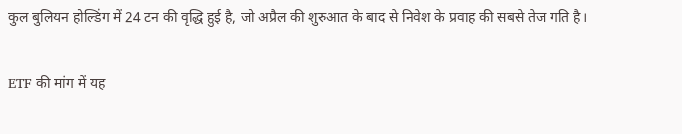कुल बुलियन होल्डिंग में 24 टन की वृद्धि हुई है, जो अप्रैल की शुरुआत के बाद से निवेश के प्रवाह की सबसे तेज गति है।

ETF की मांग में यह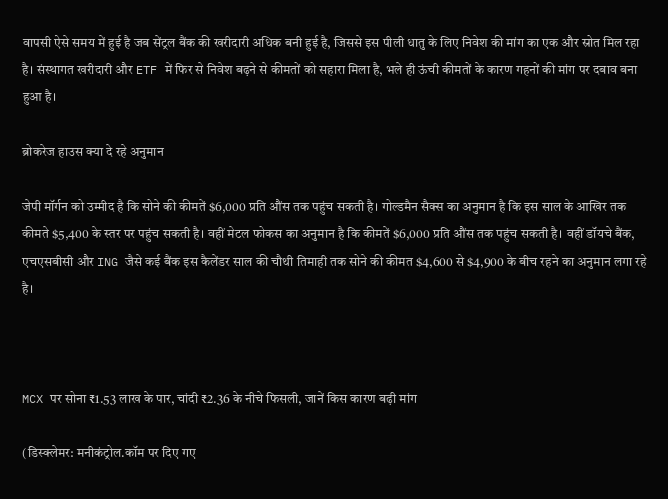वापसी ऐसे समय में हुई है जब सेंट्रल बैंक की खरीदारी अधिक बनी हुई है, जिससे इस पीली धातु के लिए निवेश की मांग का एक और स्रोत मिल रहा है। संस्थागत खरीदारी और ETF में फिर से निवेश बढ़ने से कीमतों को सहारा मिला है, भले ही ऊंची कीमतों के कारण गहनों की मांग पर दबाव बना हुआ है।

ब्रोकरेज हाउस क्या दे रहे अनुमान

जेपी मॉर्गन को उम्मीद है कि सोने की कीमतें $6,000 प्रति औंस तक पहुंच सकती है। गोल्डमैन सैक्स का अनुमान है कि इस साल के आखिर तक कीमते $5,400 के स्तर पर पहुंच सकती है। वहीं मेटल फोकस का अनुमान है कि कीमतें $6,000 प्रति औंस तक पहुंच सकती है। वहीं डॉयचे बैंक, एचएसबीसी और ING जैसे कई बैंक इस कैलेंडर साल की चौथी तिमाही तक सोने की कीमत $4,600 से $4,900 के बीच रहने का अनुमान लगा रहे है।



MCX पर सोना ₹1.53 लाख के पार, चांदी ₹2.36 के नीचे फिसली, जानें किस कारण बढ़ी मांग

(डिस्क्लेमर: मनीकंट्रोल.कॉम पर दिए गए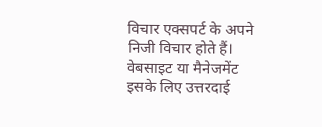विचार एक्सपर्ट के अपने निजी विचार होते हैं। वेबसाइट या मैनेजमेंट इसके लिए उत्तरदाई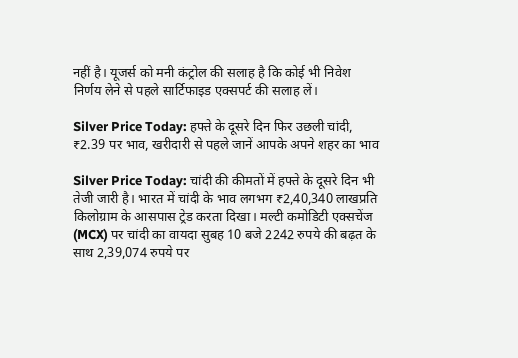नहीं है। यूजर्स को मनी कंट्रोल की सलाह है कि कोई भी निवेश निर्णय लेने से पहले सार्टिफाइड एक्सपर्ट की सलाह लें।

Silver Price Today: हफ्ते के दूसरे दिन फिर उछली चांदी, ₹2.39 पर भाव, खरीदारी से पहले जानें आपके अपने शहर का भाव

Silver Price Today: चांदी की कीमतों में हफ्ते के दूसरे दिन भी तेजी जारी है। भारत में चांदी के भाव लगभग ₹2,40,340 लाखप्रति किलोग्राम के आसपास ट्रेड करता दिखा। मल्टी कमोडिटी एक्सचेंज (MCX) पर चांदी का वायदा सुबह 10 बजे 2242 रुपये की बढ़त के साथ 2,39,074 रुपये पर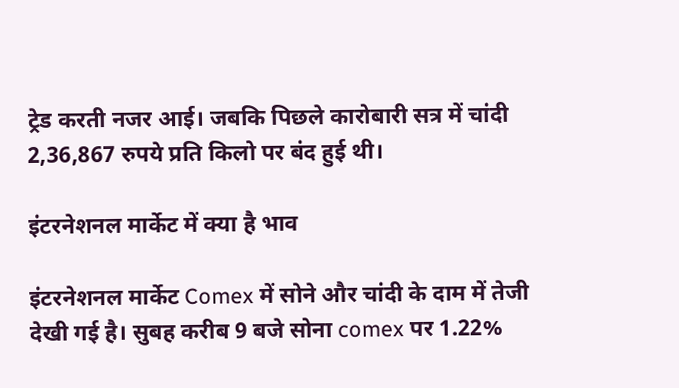ट्रेड करती नजर आई। जबकि पिछले कारोबारी सत्र में चांदी 2,36,867 रुपये प्रति किलो पर बंद हुई थी।

इंटरनेशनल मार्केट में क्या है भाव

इंटरनेशनल मार्केट Comex में सोने और चांदी के दाम में तेजी देखी गई है। सुबह करीब 9 बजे सोना comex पर 1.22%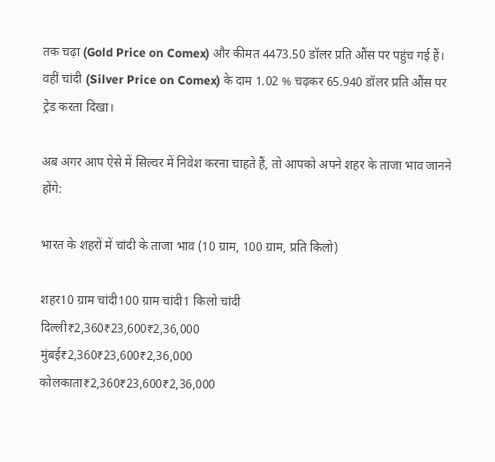तक चढ़ा (Gold Price on Comex) और कीमत 4473.50 डॉलर प्रति औंस पर पहुंच गई हैं। वहीं चांदी (Silver Price on Comex) के दाम 1.02 % चढ़कर 65.940 डॉलर प्रति औंस पर ट्रेड करता दिखा।

अब अगर आप ऐसे में सिल्वर में निवेश करना चाहते हैं, तो आपको अपने शहर के ताजा भाव जानने होंगे:

भारत के शहरों में चांदी के ताजा भाव (10 ग्राम, 100 ग्राम, प्रति किलो)

शहर10 ग्राम चांदी100 ग्राम चांदी1 किलो चांदी
दिल्ली₹2,360₹23,600₹2,36,000
मुंबई₹2,360₹23,600₹2,36,000
कोलकाता₹2,360₹23,600₹2,36,000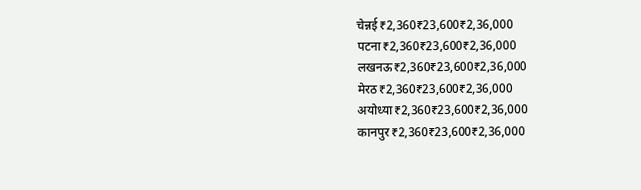चेन्नई₹2,360₹23,600₹2,36,000
पटना₹2,360₹23,600₹2,36,000
लखनऊ₹2,360₹23,600₹2,36,000
मेरठ₹2,360₹23,600₹2,36,000
अयोध्या₹2,360₹23,600₹2,36,000
कानपुर₹2,360₹23,600₹2,36,000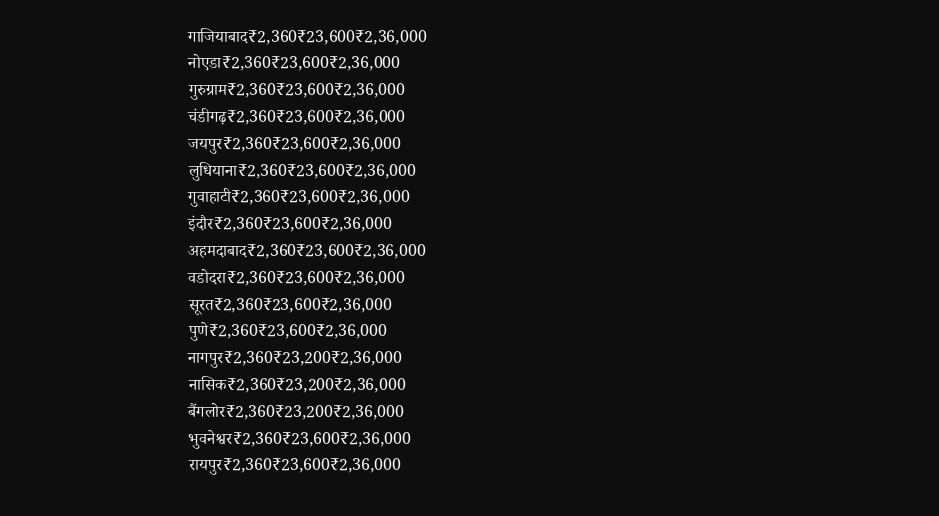गाजियाबाद₹2,360₹23,600₹2,36,000
नोएडा₹2,360₹23,600₹2,36,000
गुरुग्राम₹2,360₹23,600₹2,36,000
चंडीगढ़₹2,360₹23,600₹2,36,000
जयपुर₹2,360₹23,600₹2,36,000
लुधियाना₹2,360₹23,600₹2,36,000
गुवाहाटी₹2,360₹23,600₹2,36,000
इंदौर₹2,360₹23,600₹2,36,000
अहमदाबाद₹2,360₹23,600₹2,36,000
वडोदरा₹2,360₹23,600₹2,36,000
सूरत₹2,360₹23,600₹2,36,000
पुणे₹2,360₹23,600₹2,36,000
नागपुर₹2,360₹23,200₹2,36,000
नासिक₹2,360₹23,200₹2,36,000
बैंगलोर₹2,360₹23,200₹2,36,000
भुवनेश्वर₹2,360₹23,600₹2,36,000
रायपुर₹2,360₹23,600₹2,36,000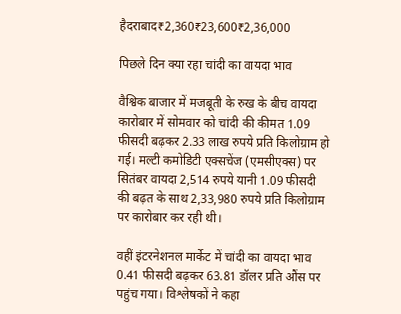हैदराबाद₹2,360₹23,600₹2,36,000

पिछले दिन क्या रहा चांदी का वायदा भाव

वैश्विक बाजार में मजबूती के रुख के बीच वायदा कारोबार में सोमवार को चांदी की कीमत 1.09 फीसदी बढ़कर 2.33 लाख रुपये प्रति किलोग्राम हो गई। मल्टी कमोडिटी एक्सचेंज (एमसीएक्स) पर सितंबर वायदा 2,514 रुपये यानी 1.09 फीसदी की बढ़त के साथ 2,33,980 रुपये प्रति किलोग्राम पर कारोबार कर रही थी।

वहीं इंटरनेशनल मार्केट में चांदी का वायदा भाव 0.41 फीसदी बढ़कर 63.81 डॉलर प्रति औंस पर पहुंच गया। विश्लेषकों ने कहा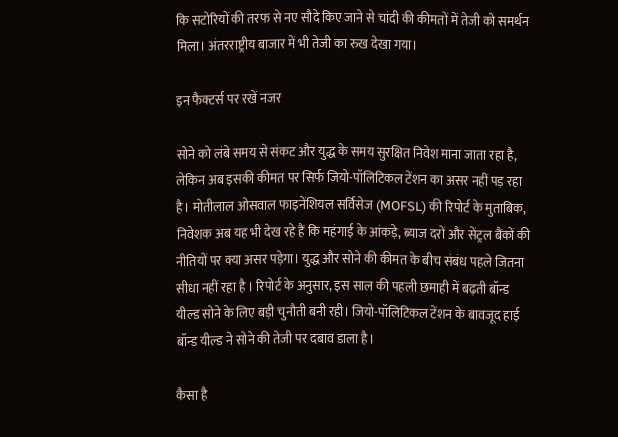कि सटोरियों की तरफ से नए सौदे किए जाने से चांदी की कीमतों में तेजी को समर्थन मिला। अंतरराष्ट्रीय बाजार में भी तेजी का रुख देखा गया।

इन फैक्टर्स पर रखें नजर

सोने को लंबे समय से संकट और युद्ध के समय सुरक्षित निवेश माना जाता रहा है, लेकिन अब इसकी कीमत पर सिर्फ जियो-पॉलिटिकल टेंशन का असर नहीं पड़ रहा है। मोतीलाल ओसवाल फाइनेंशियल सर्विसेज (MOFSL) की रिपोर्ट के मुताबिक, निवेशक अब यह भी देख रहे हैं कि महंगाई के आंकड़े, ब्याज दरों और सेंट्रल बैंकों की नीतियों पर क्या असर पड़ेगा। युद्ध और सोने की कीमत के बीच संबंध पहले जितना सीधा नहीं रहा है । रिपोर्ट के अनुसार, इस साल की पहली छमाही में बढ़ती बॉन्ड यील्ड सोने के लिए बड़ी चुनौती बनी रही। जियो-पॉलिटिकल टेंशन के बावजूद हाई बॉन्ड यील्ड ने सोने की तेजी पर दबाव डाला है।

कैसा है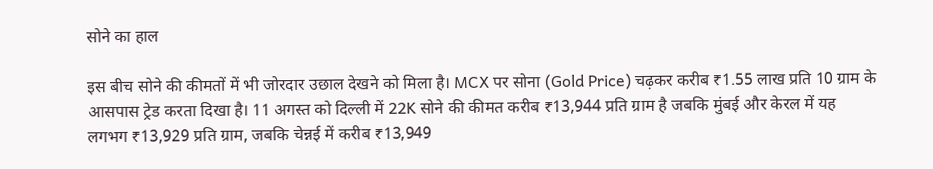सोने का हाल

इस बीच सोने की कीमतों में भी जोरदार उछाल देखने को मिला है। MCX पर सोना (Gold Price) चढ़कर करीब ₹1.55 लाख प्रति 10 ग्राम के आसपास ट्रेड करता दिखा है। 11 अगस्त को दिल्ली में 22K सोने की कीमत करीब ₹13,944 प्रति ग्राम है जबकि मुंबई और केरल में यह लगभग ₹13,929 प्रति ग्राम, जबकि चेन्नई में करीब ₹13,949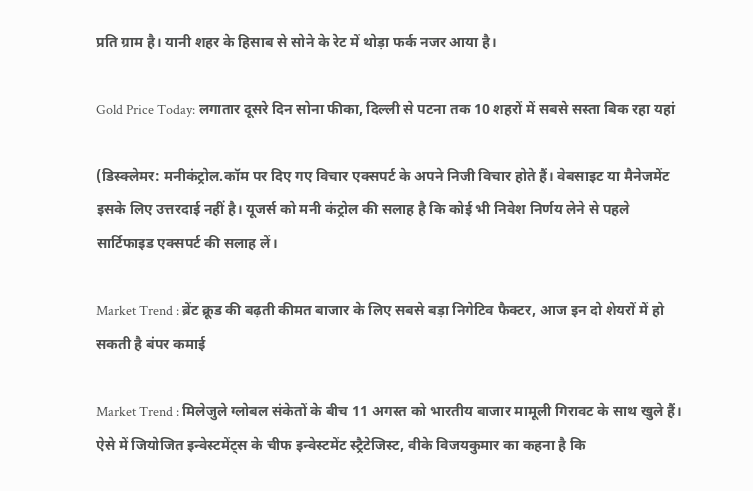प्रति ग्राम है। यानी शहर के हिसाब से सोने के रेट में थोड़ा फर्क नजर आया है।

Gold Price Today: लगातार दूसरे दिन सोना फीका, दिल्ली से पटना तक 10 शहरों में सबसे सस्ता बिक रहा यहां

(डिस्क्लेमर: मनीकंट्रोल.कॉम पर दिए गए विचार एक्सपर्ट के अपने निजी विचार होते हैं। वेबसाइट या मैनेजमेंट इसके लिए उत्तरदाई नहीं है। यूजर्स को मनी कंट्रोल की सलाह है कि कोई भी निवेश निर्णय लेने से पहले सार्टिफाइड एक्सपर्ट की सलाह लें।

Market Trend : ब्रेंट क्रूड की बढ़ती कीमत बाजार के लिए सबसे बड़ा निगेटिव फैक्टर, आज इन दो शेयरों में हो सकती है बंपर कमाई

Market Trend : मिलेजुले ग्लोबल संकेतों के बीच 11 अगस्त को भारतीय बाजार मामूली गिरावट के साथ खुले हैं। ऐसे में जियोजित इन्वेस्टमेंट्स के चीफ इन्वेस्टमेंट स्ट्रैटेजिस्ट, वीके विजयकुमार का कहना है कि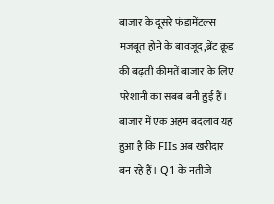बाजार के दूसरे फंडामेंटल्स मजबूत होने के बावजूद,ब्रेंट क्रूड की बढ़ती कीमतें बाजार के लिए परेशानी का सबब बनी हुई हैं। बाजार में एक अहम बदलाव यह हुआ है कि FIIs अब खरीदार बन रहे हैं। Q1 के नतीजे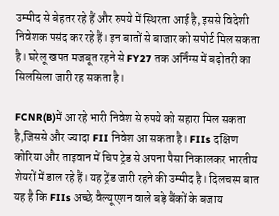उम्मीद से बेहतर रहे हैं और रुपये में स्थिरता आई है, इससे विदेशी निवेशक पसंद कर रहे हैं। इन बातों से बाजार को सपोर्ट मिल सकता है। घरेलू खपत मजबूत रहने से FY27 तक अर्निंग्स में बढ़ोतरी का सिलसिला जारी रह सकता है।

FCNR(B)में आ रहे भारी निवेश से रुपये को सहारा मिल सकता है,जिससे और ज्यादा FII निवेश आ सकता है। FIIs दक्षिण कोरिया और ताइवान में चिप ट्रेड से अपना पैसा निकालकर भारतीय शेयरों में डाल रहे हैं। यह ट्रेंड जारी रहने की उम्मीद है। दिलचस्प बात यह है कि FIIs अच्छे वैल्यूएशन वाले बड़े बैंकों के बजाय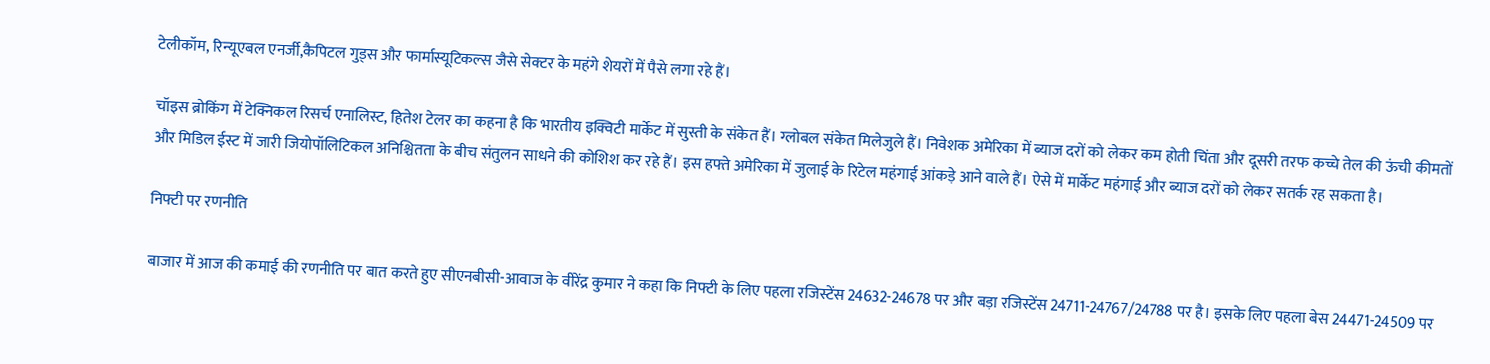टेलीकॉम, रिन्यूएबल एनर्जी,कैपिटल गुड्स और फार्मास्यूटिकल्स जैसे सेक्टर के महंगे शेयरों में पैसे लगा रहे हैं।

चॉइस ब्रोकिंग में टेक्निकल रिसर्च एनालिस्ट, हितेश टेलर का कहना है कि भारतीय इक्विटी मार्केट में सुस्ती के संकेत हैं। ग्लोबल संकेत मिलेजुले हैं। निवेशक अमेरिका में ब्याज दरों को लेकर कम होती चिंता और दूसरी तरफ कच्चे तेल की ऊंची कीमतों और मिडिल ईस्ट में जारी जियोपॉलिटिकल अनिश्चितता के बीच संतुलन साधने की कोशिश कर रहे हैं। इस हफ्ते अमेरिका में जुलाई के रिटेल महंगाई आंकड़े आने वाले हैं। ऐसे में मार्केट महंगाई और ब्याज दरों को लेकर सतर्क रह सकता है।

निफ्टी पर रणनीति

बाजार में आज की कमाई की रणनीति पर बात करते हुए सीएनबीसी-आवाज के वीरेंद्र कुमार ने कहा कि निफ्टी के लिए पहला रजिस्टेंस 24632-24678 पर और बड़ा रजिस्टेंस 24711-24767/24788 पर है। इसके लिए पहला बेस 24471-24509 पर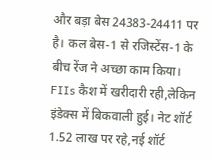और बड़ा बेस 24383-24411 पर है। कल बेस-1 से रजिस्टेंस-1 के बीच रेंज ने अच्छा काम किया। FIIs कैश में खरीदारी रही,लेकिन इंडेक्स में बिकवाली हुई। नेट शॉर्ट 1.52 लाख पर रहे,नई शॉर्ट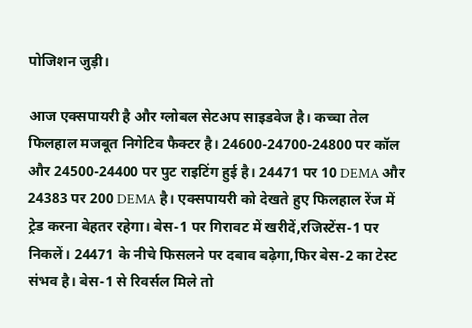पोजिशन जुड़ी।

आज एक्सपायरी है और ग्लोबल सेटअप साइडवेज है। कच्चा तेल फिलहाल मजबूत निगेटिव फैक्टर है। 24600-24700-24800 पर कॉल और 24500-24400 पर पुट राइटिंग हुई है। 24471 पर 10 DEMA और 24383 पर 200 DEMA है। एक्सपायरी को देखते हुए फिलहाल रेंज में ट्रेड करना बेहतर रहेगा। बेस-1 पर गिरावट में खरीदें,रजिस्टेंस-1 पर निकलें। 24471 के नीचे फिसलने पर दबाव बढ़ेगा,फिर बेस-2 का टेस्ट संभव है। बेस-1 से रिवर्सल मिले तो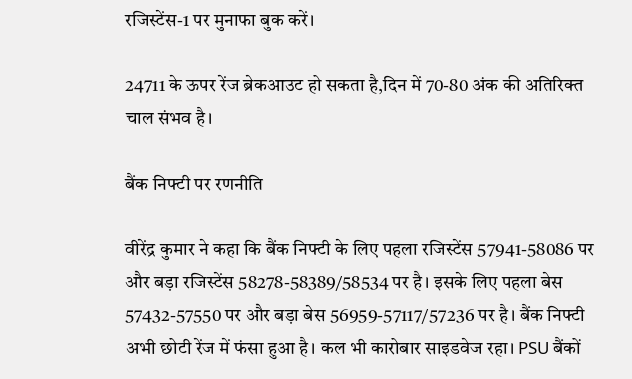रजिस्टेंस-1 पर मुनाफा बुक करें।

24711 के ऊपर रेंज ब्रेकआउट हो सकता है,दिन में 70-80 अंक की अतिरिक्त चाल संभव है।

बैंक निफ्टी पर रणनीति

वीरेंद्र कुमार ने कहा कि बैंक निफ्टी के लिए पहला रजिस्टेंस 57941-58086 पर और बड़ा रजिस्टेंस 58278-58389/58534 पर है। इसके लिए पहला बेस 57432-57550 पर और बड़ा बेस 56959-57117/57236 पर है। बैंक निफ्टी अभी छोटी रेंज में फंसा हुआ है। कल भी कारोबार साइडवेज रहा। PSU बैंकों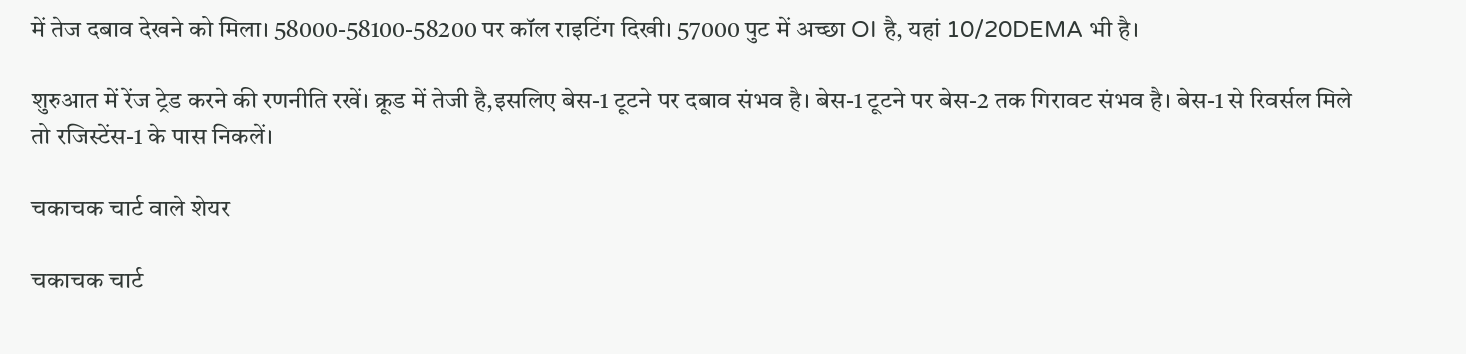में तेज दबाव देखने को मिला। 58000-58100-58200 पर कॉल राइटिंग दिखी। 57000 पुट में अच्छा OI है, यहां 10/20DEMA भी है।

शुरुआत में रेंज ट्रेड करने की रणनीति रखें। क्रूड में तेजी है,इसलिए बेस-1 टूटने पर दबाव संभव है। बेस-1 टूटने पर बेस-2 तक गिरावट संभव है। बेस-1 से रिवर्सल मिले तो रजिस्टेंस-1 के पास निकलें।

चकाचक चार्ट वाले शेयर

चकाचक चार्ट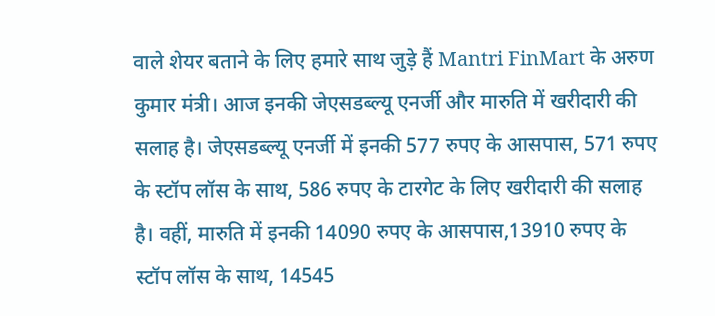वाले शेयर बताने के लिए हमारे साथ जुड़े हैं Mantri FinMart के अरुण कुमार मंत्री। आज इनकी जेएसडब्ल्यू एनर्जी और मारुति में खरीदारी की सलाह है। जेएसडब्ल्यू एनर्जी में इनकी 577 रुपए के आसपास, 571 रुपए के स्टॉप लॉस के साथ, 586 रुपए के टारगेट के लिए खरीदारी की सलाह है। वहीं, मारुति में इनकी 14090 रुपए के आसपास,13910 रुपए के स्टॉप लॉस के साथ, 14545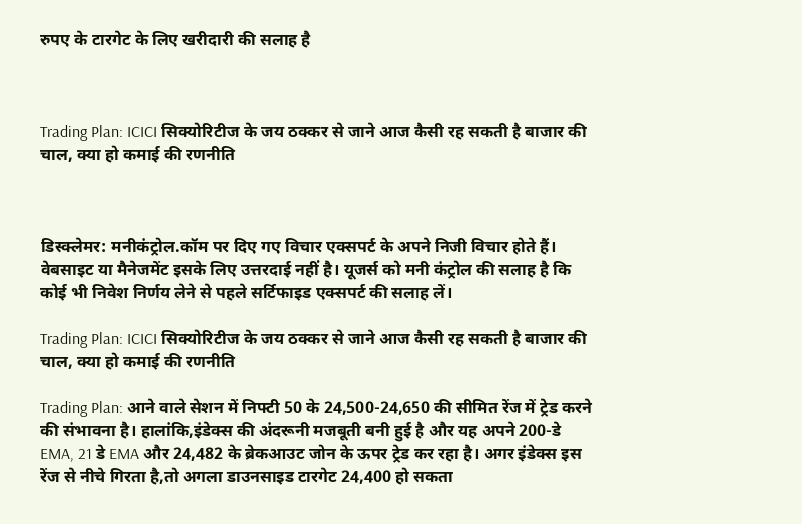रुपए के टारगेट के लिए खरीदारी की सलाह है



Trading Plan: ICICI सिक्योरिटीज के जय ठक्कर से जाने आज कैसी रह सकती है बाजार की चाल, क्या हो कमाई की रणनीति



डिस्क्लेमर: मनीकंट्रोल.कॉम पर दिए गए विचार एक्सपर्ट के अपने निजी विचार होते हैं। वेबसाइट या मैनेजमेंट इसके लिए उत्तरदाई नहीं है। यूजर्स को मनी कंट्रोल की सलाह है कि कोई भी निवेश निर्णय लेने से पहले सर्टिफाइड एक्सपर्ट की सलाह लें।

Trading Plan: ICICI सिक्योरिटीज के जय ठक्कर से जाने आज कैसी रह सकती है बाजार की चाल, क्या हो कमाई की रणनीति

Trading Plan: आने वाले सेशन में निफ्टी 50 के 24,500-24,650 की सीमित रेंज में ट्रेड करने की संभावना है। हालांकि,इंडेक्स की अंदरूनी मजबूती बनी हुई है और यह अपने 200-डे EMA, 21 डे EMA और 24,482 के ब्रेकआउट जोन के ऊपर ट्रेड कर रहा है। अगर इंडेक्स इस रेंज से नीचे गिरता है,तो अगला डाउनसाइड टारगेट 24,400 हो सकता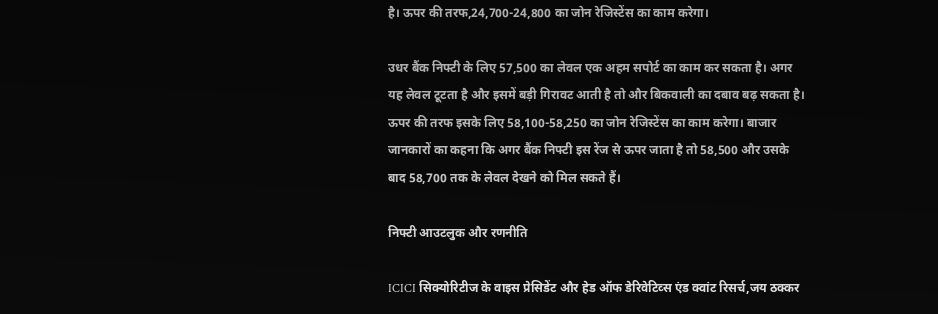है। ऊपर की तरफ,24,700-24,800 का जोन रेजिस्टेंस का काम करेगा।

उधर बैंक निफ्टी के लिए 57,500 का लेवल एक अहम सपोर्ट का काम कर सकता है। अगर यह लेवल टूटता है और इसमें बड़ी गिरावट आती है तो और बिकवाली का दबाव बढ़ सकता है। ऊपर की तरफ इसके लिए 58,100-58,250 का जोन रेजिस्टेंस का काम करेगा। बाजार जानकारों का कहना कि अगर बैंक निफ्टी इस रेंज से ऊपर जाता है तो 58,500 और उसके बाद 58,700 तक के लेवल देखने को मिल सकते हैं।

निफ्टी आउटलुक और रणनीति

ICICI सिक्योरिटीज के वाइस प्रेसिडेंट और हेड ऑफ डेरिवेटिव्स एंड क्वांट रिसर्च,जय ठक्कर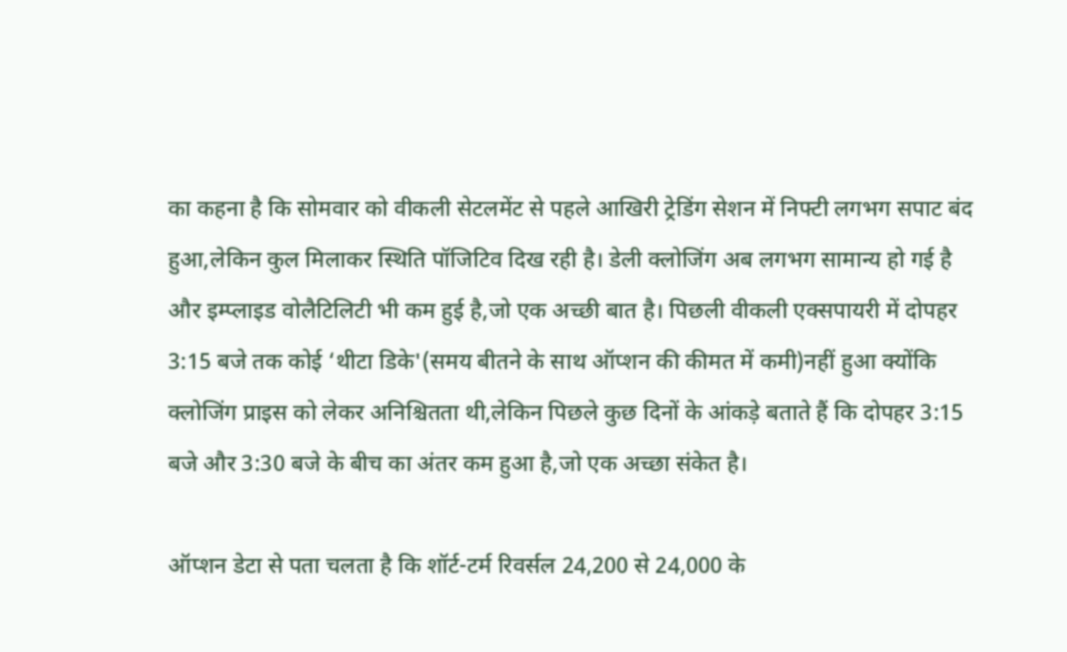का कहना है कि सोमवार को वीकली सेटलमेंट से पहले आखिरी ट्रेडिंग सेशन में निफ्टी लगभग सपाट बंद हुआ,लेकिन कुल मिलाकर स्थिति पॉजिटिव दिख रही है। डेली क्लोजिंग अब लगभग सामान्य हो गई है और इम्प्लाइड वोलैटिलिटी भी कम हुई है,जो एक अच्छी बात है। पिछली वीकली एक्सपायरी में दोपहर 3:15 बजे तक कोई ‘थीटा डिके'(समय बीतने के साथ ऑप्शन की कीमत में कमी)नहीं हुआ क्योंकि क्लोजिंग प्राइस को लेकर अनिश्चितता थी,लेकिन पिछले कुछ दिनों के आंकड़े बताते हैं कि दोपहर 3:15 बजे और 3:30 बजे के बीच का अंतर कम हुआ है,जो एक अच्छा संकेत है।

ऑप्शन डेटा से पता चलता है कि शॉर्ट-टर्म रिवर्सल 24,200 से 24,000 के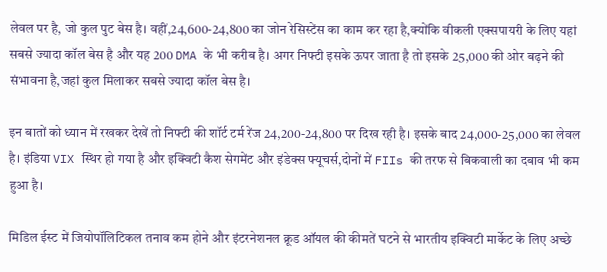लेवल पर है, जो कुल पुट बेस है। वहीं,24,600-24,800 का जोन रेसिस्टेंस का काम कर रहा है,क्योंकि वीकली एक्सपायरी के लिए यहां सबसे ज्यादा कॉल बेस है और यह 200 DMA के भी करीब है। अगर निफ्टी इसके ऊपर जाता है तो इसके 25,000 की ओर बढ़ने की संभावना है,जहां कुल मिलाकर सबसे ज्यादा कॉल बेस है।

इन बातों को ध्यान में रखकर देखें तो निफ्टी की शॉर्ट टर्म रेंज 24,200-24,800 पर दिख रही है। इसके बाद 24,000-25,000 का लेवल है। इंडिया VIX स्थिर हो गया है और इक्विटी कैश सेगमेंट और इंडेक्स फ्यूचर्स,दोनों में FIIs की तरफ से बिकवाली का दबाव भी कम हुआ है।

मिडिल ईस्ट में जियोपॉलिटिकल तनाव कम होने और इंटरनेशनल क्रूड ऑयल की कीमतें घटने से भारतीय इक्विटी मार्केट के लिए अच्छे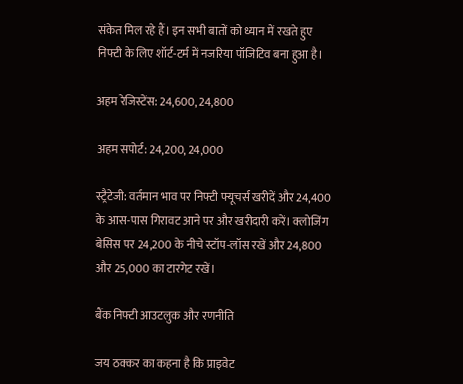संकेत मिल रहे हैं। इन सभी बातों को ध्यान में रखते हुए निफ्टी के लिए शॉर्ट-टर्म में नजरिया पॉजिटिव बना हुआ है।

अहम रेजिस्टेंस: 24,600, 24,800

अहम सपोर्ट: 24,200, 24,000

स्ट्रैटेजी: वर्तमान भाव पर निफ्टी फ्यूचर्स खरीदें और 24,400 के आस-पास गिरावट आने पर और खरीदारी करें। क्लोजिंग बेसिस पर 24,200 के नीचे स्टॉप-लॉस रखें और 24,800 और 25,000 का टारगेट रखें।

बैंक निफ्टी आउटलुक और रणनीति

जय ठक्कर का कहना है कि प्राइवेट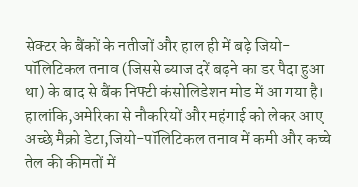सेक्टर के बैंकों के नतीजों और हाल ही में बढ़े जियो-पॉलिटिकल तनाव (जिससे ब्याज दरें बढ़ने का डर पैदा हुआ था) के बाद से बैंक निफ्टी कंसोलिडेशन मोड में आ गया है। हालांकि,अमेरिका से नौकरियों और महंगाई को लेकर आए अच्छे मैक्रो डेटा,जियो-पॉलिटिकल तनाव में कमी और कच्चे तेल की कीमतों में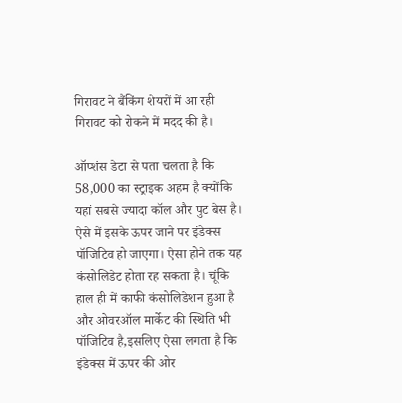गिरावट ने बैंकिंग शेयरों में आ रही गिरावट को रोकने में मदद की है।

ऑप्शंस डेटा से पता चलता है कि 58,000 का स्ट्राइक अहम है क्योंकि यहां सबसे ज्यादा कॉल और पुट बेस है। ऐसे में इसके ऊपर जाने पर इंडेक्स पॉजिटिव हो जाएगा। ऐसा होने तक यह कंसोलिडेट होता रह सकता है। चूंकि हाल ही में काफी कंसोलिडेशन हुआ है और ओवरऑल मार्केट की स्थिति भी पॉजिटिव है,इसलिए ऐसा लगता है कि इंडेक्स में ऊपर की ओर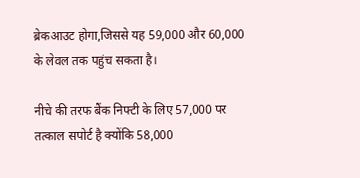ब्रेकआउट होगा,जिससे यह 59,000 और 60,000 के लेवल तक पहुंच सकता है।

नीचे की तरफ बैंक निफ्टी के लिए 57,000 पर तत्काल सपोर्ट है क्योंकि 58,000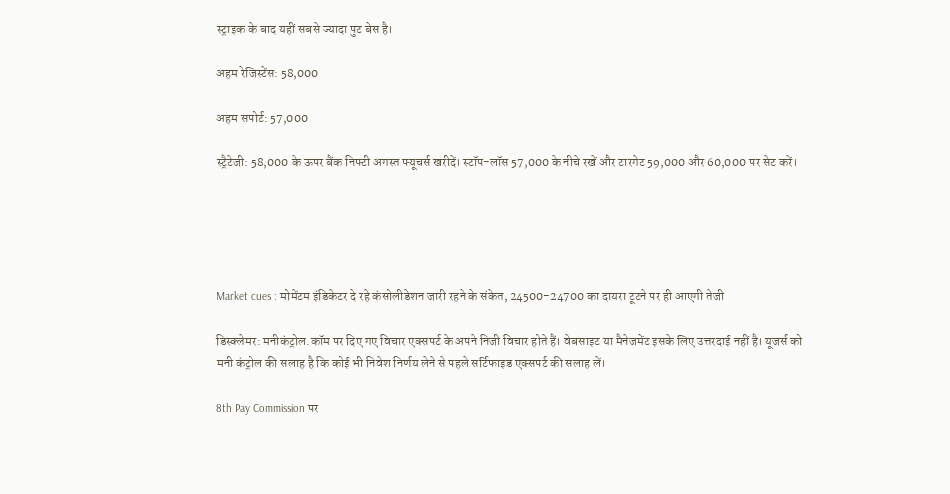स्ट्राइक के बाद यहीं सबसे ज्यादा पुट बेस है।

अहम रेजिस्टेंस: 58,000

अहम सपोर्ट: 57,000

स्ट्रैटेजी: 58,000 के ऊपर बैंक निफ्टी अगस्त फ्यूचर्स खरीदें। स्टॉप-लॉस 57,000 के नीचे रखें और टारगेट 59,000 और 60,000 पर सेट करें।





Market cues : मोमेंटम इंडिकेटर दे रहे कंसोलीडेशन जारी रहने के संकेत, 24500-24700 का दायरा टूटने पर ही आएगी तेजी

डिस्क्लेमर: मनीकंट्रोल.कॉम पर दिए गए विचार एक्सपर्ट के अपने निजी विचार होते हैं। वेबसाइट या मैनेजमेंट इसके लिए उत्तरदाई नहीं है। यूजर्स को मनी कंट्रोल की सलाह है कि कोई भी निवेश निर्णय लेने से पहले सर्टिफाइड एक्सपर्ट की सलाह लें।

8th Pay Commission पर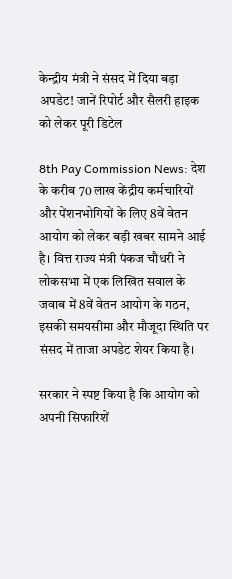केन्द्रीय मंत्री ने संसद में दिया बड़ा अपडेट! जानें रिपोर्ट और सैलरी हाइक को लेकर पूरी डिटेल

8th Pay Commission News: देश के करीब 70 लाख केंद्रीय कर्मचारियों और पेंशनभोगियों के लिए 8वें वेतन आयोग को लेकर बड़ी खबर सामने आई है। वित्त राज्य मंत्री पंकज चौधरी ने लोकसभा में एक लिखित सवाल के जवाब में 8वें वेतन आयोग के गठन, इसकी समयसीमा और मौजूदा स्थिति पर संसद में ताजा अपडेट शेयर किया है।

सरकार ने स्पष्ट किया है कि आयोग को अपनी सिफारिशें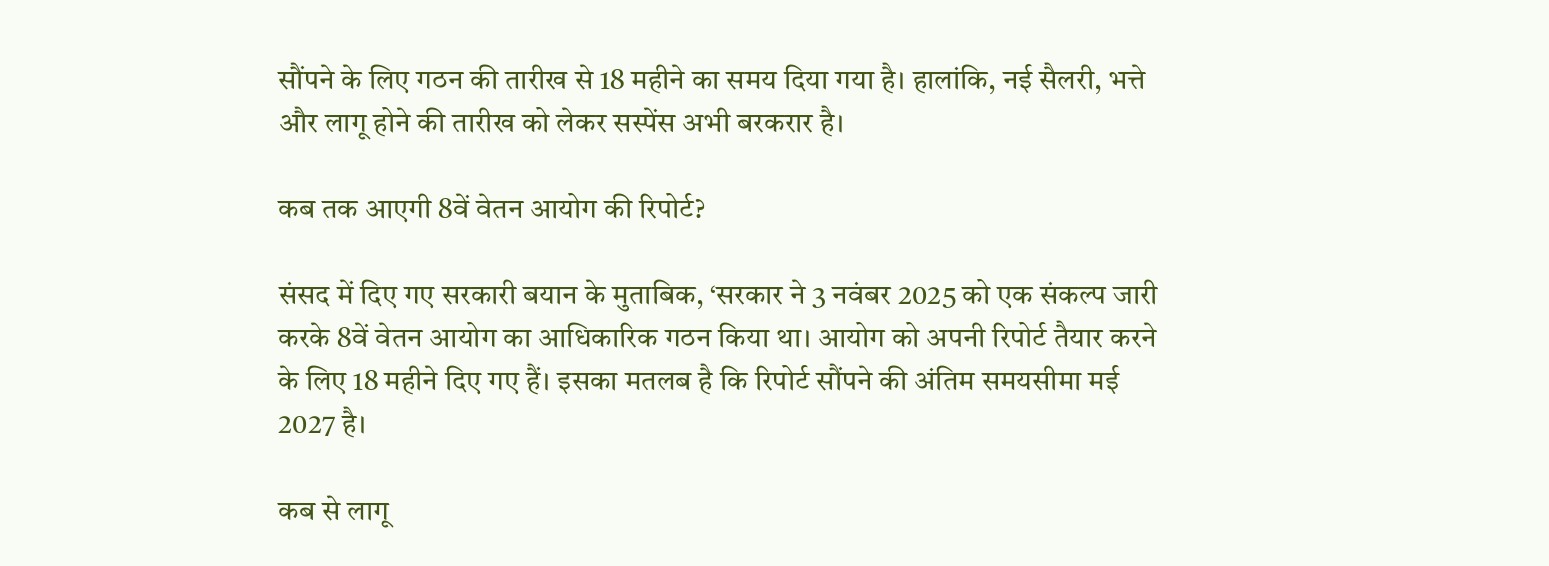सौंपने के लिए गठन की तारीख से 18 महीने का समय दिया गया है। हालांकि, नई सैलरी, भत्ते और लागू होने की तारीख को लेकर सस्पेंस अभी बरकरार है।

कब तक आएगी 8वें वेतन आयोग की रिपोर्ट?

संसद में दिए गए सरकारी बयान के मुताबिक, ‘सरकार ने 3 नवंबर 2025 को एक संकल्प जारी करके 8वें वेतन आयोग का आधिकारिक गठन किया था। आयोग को अपनी रिपोर्ट तैयार करने के लिए 18 महीने दिए गए हैं। इसका मतलब है कि रिपोर्ट सौंपने की अंतिम समयसीमा मई 2027 है।

कब से लागू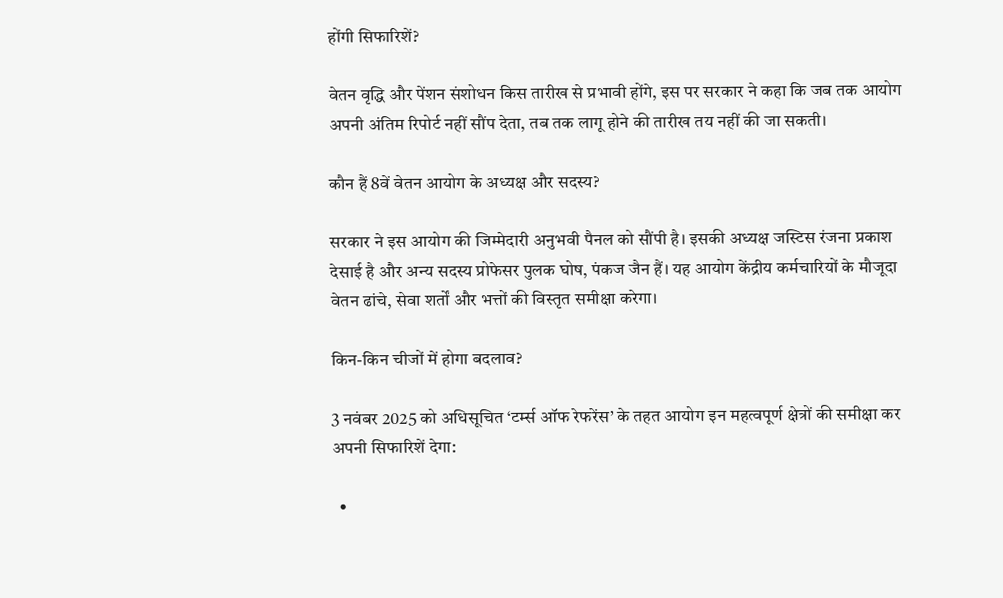होंगी सिफारिशें?

वेतन वृद्धि और पेंशन संशोधन किस तारीख से प्रभावी होंगे, इस पर सरकार ने कहा कि जब तक आयोग अपनी अंतिम रिपोर्ट नहीं सौंप देता, तब तक लागू होने की तारीख तय नहीं की जा सकती।

कौन हैं 8वें वेतन आयोग के अध्यक्ष और सदस्य?

सरकार ने इस आयोग की जिम्मेदारी अनुभवी पैनल को सौंपी है। इसकी अध्यक्ष जस्टिस रंजना प्रकाश देसाई है और अन्य सदस्य प्रोफेसर पुलक घोष, पंकज जैन हैं। यह आयोग केंद्रीय कर्मचारियों के मौजूदा वेतन ढांचे, सेवा शर्तों और भत्तों की विस्तृत समीक्षा करेगा।

किन-किन चीजों में होगा बदलाव?

3 नवंबर 2025 को अधिसूचित ‘टर्म्स ऑफ रेफरेंस’ के तहत आयोग इन महत्वपूर्ण क्षेत्रों की समीक्षा कर अपनी सिफारिशें देगा:

  •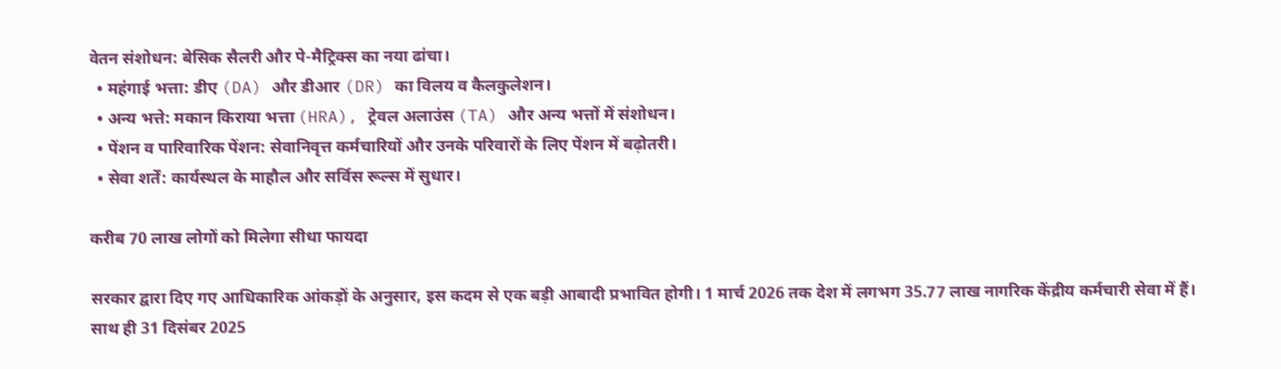वेतन संशोधन: बेसिक सैलरी और पे-मैट्रिक्स का नया ढांचा।
  • महंगाई भत्ता: डीए (DA) और डीआर (DR) का विलय व कैलकुलेशन।
  • अन्य भत्ते: मकान किराया भत्ता (HRA), ट्रेवल अलाउंस (TA) और अन्य भत्तों में संशोधन।
  • पेंशन व पारिवारिक पेंशन: सेवानिवृत्त कर्मचारियों और उनके परिवारों के लिए पेंशन में बढ़ोतरी।
  • सेवा शर्तें: कार्यस्थल के माहौल और सर्विस रूल्स में सुधार।

करीब 70 लाख लोगों को मिलेगा सीधा फायदा

सरकार द्वारा दिए गए आधिकारिक आंकड़ों के अनुसार, इस कदम से एक बड़ी आबादी प्रभावित होगी। 1 मार्च 2026 तक देश में लगभग 35.77 लाख नागरिक केंद्रीय कर्मचारी सेवा में हैं। साथ ही 31 दिसंबर 2025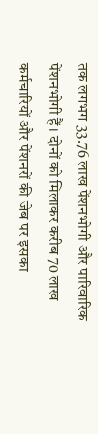तक लगभग 33.76 लाख पेंशनभोगी और पारिवारिक पेंशनभोगी हैं। दोनों को मिलाकर करीब 70 लाख कर्मचारियों और पेंशनरों की जेब पर इसका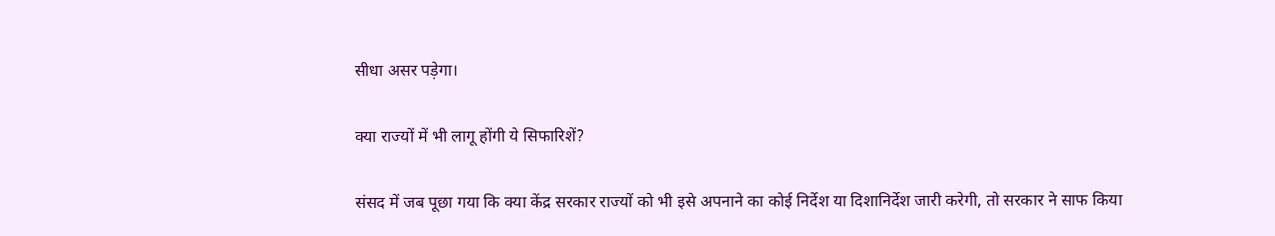सीधा असर पड़ेगा।

क्या राज्यों में भी लागू होंगी ये सिफारिशें?

संसद में जब पूछा गया कि क्या केंद्र सरकार राज्यों को भी इसे अपनाने का कोई निर्देश या दिशानिर्देश जारी करेगी, तो सरकार ने साफ किया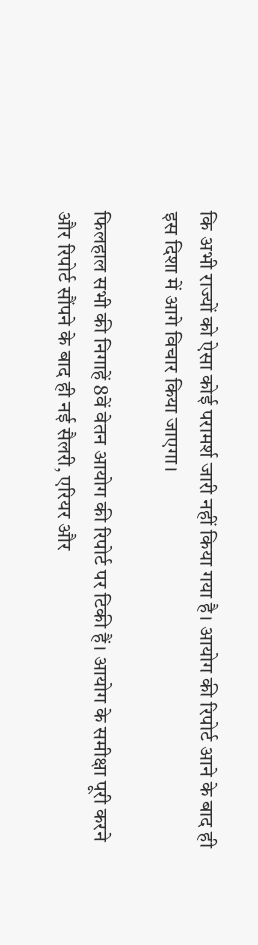कि अभी राज्यों को ऐसा कोई परामर्श जारी नहीं किया गया है। आयोग की रिपोर्ट आने के बाद ही इस दिशा में आगे विचार किया जाएगा।

फिलहाल सभी की निगाहें 8वें वेतन आयोग की रिपोर्ट पर टिकी हैं। आयोग के समीक्षा पूरी करने और रिपोर्ट सौंपने के बाद ही नई सैलरी, एरियर और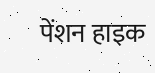पेंशन हाइक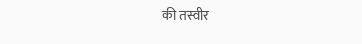की तस्वीर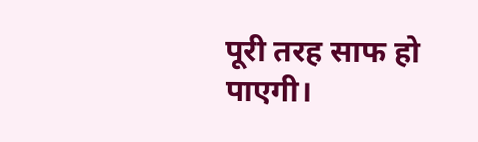पूरी तरह साफ हो पाएगी।